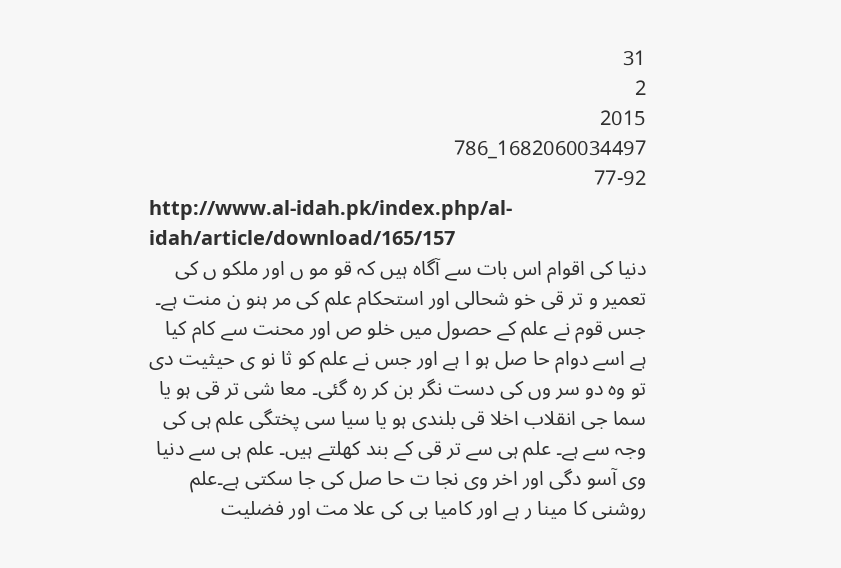31
2
2015
1682060034497_786
77-92
http://www.al-idah.pk/index.php/al-idah/article/download/165/157
دنیا کی اقوام اس بات سے آگاہ ہیں کہ قو مو ں اور ملکو ں کی تعمیر و تر قی خو شحالی اور استحکام علم کی مر ہنو ن منت ہے۔ جس قوم نے علم کے حصول میں خلو ص اور محنت سے کام کیا ہے اسے دوام حا صل ہو ا ہے اور جس نے علم کو ثا نو ی حیثیت دی تو وہ دو سر وں کی دست نگر بن کر رہ گئی۔ معا شی تر قی ہو یا سما جی انقلاب اخلا قی بلندی ہو یا سیا سی پختگی علم ہی کی وجہ سے ہے۔ علم ہی سے تر قی کے بند کھلتے ہیں۔ علم ہی سے دنیا وی آسو دگی اور اخر وی نجا ت حا صل کی جا سکتی ہے۔علم روشنی کا مینا ر ہے اور کامیا بی کی علا مت اور فضلیت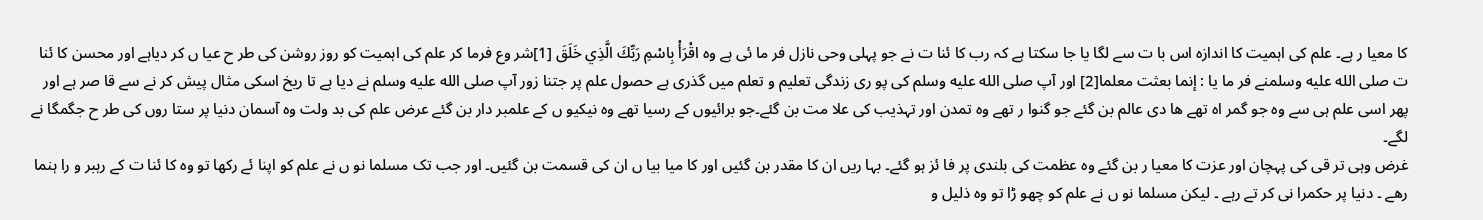کا معیا ر ہے۔ علم کی اہمیت کا اندازہ اس با ت سے لگا یا جا سکتا ہے کہ رب کا ئنا ت نے جو پہلی وحی نازل فر ما ئی ہے وہ اقْرَأْ بِاسْمِ رَبِّكَ الَّذِي خَلَقَ [1]شر وع فرما کر علم کی اہمیت کو روز روشن کی طر ح عیا ں کر دیاہے اور محسن کا ئنا ت صلى الله عليه وسلمنے فر ما یا : إنما بعثت معلما[2] اور آپ صلى الله عليه وسلم کی پو ری زندگی تعلیم و تعلم میں گذری ہے حصول علم پر جتنا زور آپ صلى الله عليه وسلم نے دیا ہے تا ریخ اسکی مثال پیش کر نے سے قا صر ہے اور پھر اسی علم ہی سے وہ جو گمر اہ تھے ھا دی عالم بن گئے جو گنوا ر تھے وہ تمدن اور تہذیب کی علا مت بن گئے۔جو برائیوں کے رسیا تھے وہ نیکیو ں کے علمبر دار بن گئے عرض علم کی بد ولت وہ آسمان دنیا پر ستا روں کی طر ح جگمگا نے لگے۔
غرض وہی تر قی کی پہچان اور عزت کا معیا ر بن گئے وہ عظمت کی بلندی پر فا ئز ہو گئے۔ بہا ریں ان کا مقدر بن گئیں اور کا میا بیا ں ان کی قسمت بن گئیں۔ اور جب تک مسلما نو ں نے علم کو اپنا ئے رکھا تو وہ کا ئنا ت کے رہبر و را ہنما رھے ۔ دنیا پر حکمرا نی کر تے رہے ۔ لیکن مسلما نو ں نے علم کو چھو ڑا تو وہ ذلیل و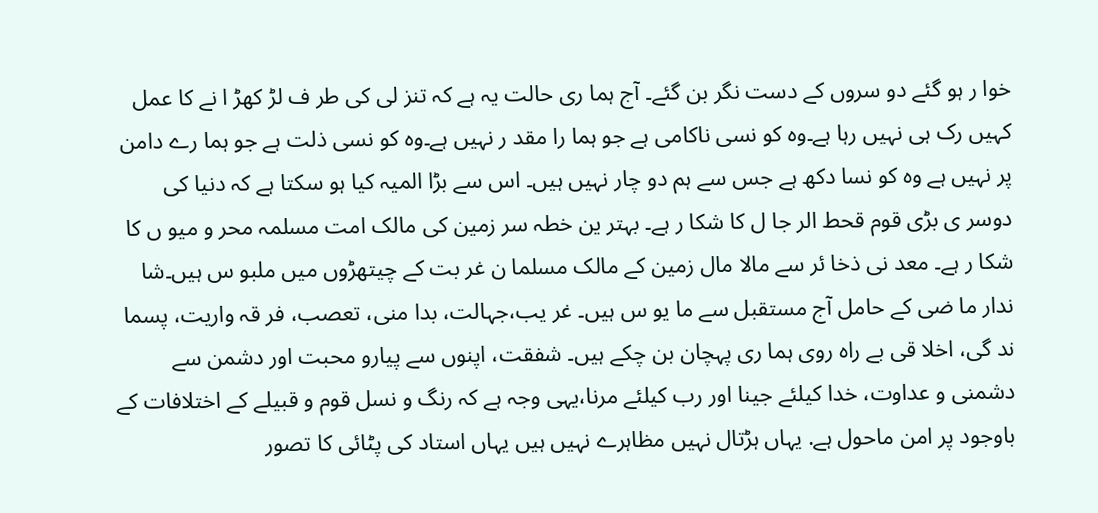خوا ر ہو گئے دو سروں کے دست نگر بن گئے۔ آج ہما ری حالت یہ ہے کہ تنز لی کی طر ف لڑ کھڑ ا نے کا عمل کہیں رک ہی نہیں رہا ہے۔وہ کو نسی ناکامی ہے جو ہما را مقد ر نہیں ہے۔وہ کو نسی ذلت ہے جو ہما رے دامن پر نہیں ہے وہ کو نسا دکھ ہے جس سے ہم دو چار نہیں ہیں۔ اس سے بڑا المیہ کیا ہو سکتا ہے کہ دنیا کی دوسر ی بڑی قوم قحط الر جا ل کا شکا ر ہے۔ بہتر ین خطہ سر زمین کی مالک امت مسلمہ محر و میو ں کا شکا ر ہے۔ معد نی ذخا ئر سے مالا مال زمین کے مالک مسلما ن غر بت کے چیتھڑوں میں ملبو س ہیں۔شا ندار ما ضی کے حامل آج مستقبل سے ما یو س ہیں۔ غر یب،جہالت، بدا منی، تعصب، فر قہ واریت، پسما ند گی، اخلا قی بے راہ روی ہما ری پہچان بن چکے ہیں۔ شفقت، اپنوں سے پیارو محبت اور دشمن سے دشمنی و عداوت، خدا کیلئے جینا اور رب کیلئے مرنا،یہی وجہ ہے کہ رنگ و نسل قوم و قبیلے کے اختلافات کے باوجود پر امن ماحول ہے. یہاں ہڑتال نہیں مظاہرے نہیں ہیں یہاں استاد کی پٹائی کا تصور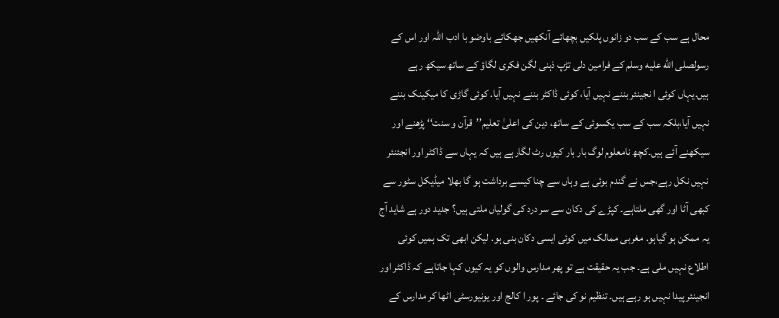محال ہے سب کے سب دو زانوں پلکیں بچھائے آنکھیں جھکائے باوضو با ادب اللہ اور اس کے رسولصلى الله عليه وسلم کے فرامین دلی تڑپ ذہنی لگن فکری لگاؤ کے ساتھ سیکھ رہے ہیں.یہاں کوئی ا نجینئر بننے نہیں آیا، کوئی ڈاکٹر بننے نہیں آیا. کوئی گاڑی کا میکینک بننے نہیں آیا،بلکہ سب کے سب یکسوئی کے ساتھ، دین کی اعلیٰ تعلیم’’قرآن و سنت‘‘ پڑھنے اور سیکھنے آئے ہیں۔کچھ نامعلوم لوگ بار بار کیوں رٹ لگارہے ہیں کہ یہاں سے ڈاکٹر اور انجئنئر نہیں نکل رہے،جس نے گندم بوئی ہے وہاں سے چنا کیسے برداشت ہو گا بھلا میڈیکل سٹور سے کبھی آٹا اور گھی ملتاہے۔ کپڑے کی دکان سے سر درد کی گولیاں ملتی ہیں؟ جدید دور ہے شاید آج یہ ممکن ہو گیاہو. مغربی ممالک میں کوئی ایسی دکان بنی ہو. لیکن ابھی تک ہمیں کوئی اطلاع نہیں ملی ہے۔ جب یہ حقیقت ہے تو پھر مدارس والوں کو یہ کیوں کہا جاتاہے کہ ڈاکٹر اور انجینئر پیدا نہیں ہو رہے ہیں۔ تنظیم نو کی جائے ۔ پور ا کالج اور یونیورسٹی اٹھا کر مدارس کے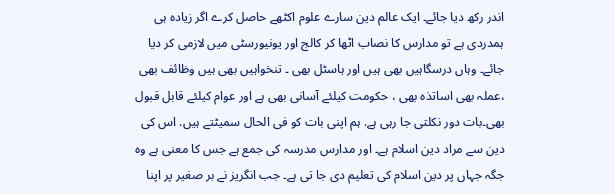اندر رکھ دیا جائے۔ ایک عالم دین سارے علوم اکٹھے حاصل کرے اگر زیادہ ہی ہمدردی ہے تو مدارس کا نصاب اٹھا کر کالج اور یونیورسٹی میں لازمی کر دیا جائے۔ وہاں درسگاہیں بھی ہیں اور ہاسٹل بھی ۔ تنخواہیں بھی ہیں وظائف بھی ،عملہ بھی اساتذہ بھی ، حکومت کیلئے آسانی بھی ہے اور عوام کیلئے قابل قبول بھی۔بات دور نکلتی جا رہی ہے. ہم اپنی بات کو فی الحال سمیٹتے ہیں. اس کی دین سے مراد دین اسلام ہے۔ اور مدارس مدرسہ کی جمع ہے جس کا معنی ہے وہ جگہ جہاں پر دین اسلام کی تعلیم دی جا تی ہے۔ جب انگریز نے بر صغیر پر اپنا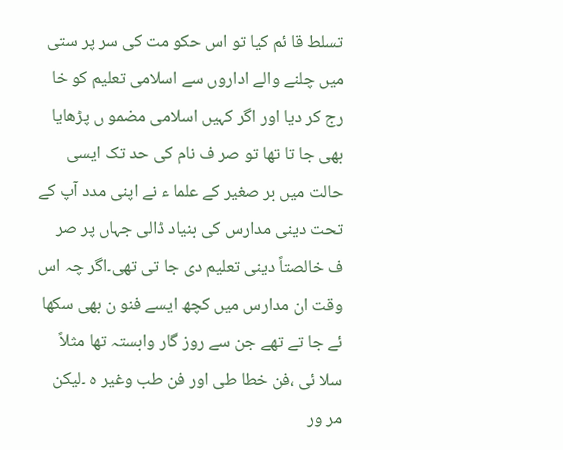تسلط قا ئم کیا تو اس حکو مت کی سر پر ستی میں چلنے والے اداروں سے اسلامی تعلیم کو خا رج کر دیا اور اگر کہیں اسلامی مضمو ں پڑھایا بھی جا تا تھا تو صر ف نام کی حد تک ایسی حالت میں بر صغیر کے علما ء نے اپنی مدد آپ کے تحت دینی مدارس کی بنیاد ڈالی جہاں پر صر ف خالصتاً دینی تعلیم دی جا تی تھی۔اگر چہ اس وقت ان مدارس میں کچھ ایسے فنو ن بھی سکھا ئے جا تے تھے جن سے روز گار وابستہ تھا مثلاً سلا ئی ،فن خطا طی اور فن طب وغیر ہ ۔لیکن مر ور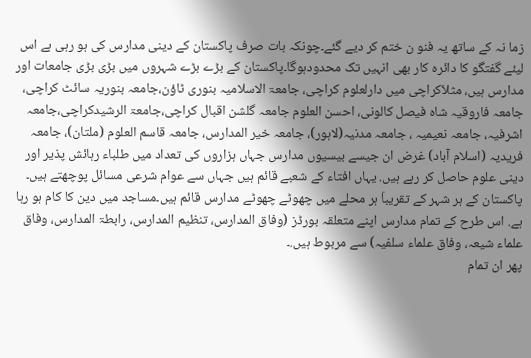زما نہ کے ساتھ یہ فنو ن ختم کر دیے گئے۔چونکہ بات صرف پاکستان کے دینی مدارس کی ہو رہی ہے اس لیئے گفتگو کا دائرہ کار بھی انہیں تک محدودہوگا۔پاکستان کے بڑے بڑے شہروں میں بڑی بڑی جامعات اور مدارس ہیں، مثلاَکراچی میں دارلعلوم کراچی، جامعۃ الاسلامیہ بنوری ٹاؤن،جامعہ بنوریہ سائٹ کراچی، جامعہ فاروقیہ شاہ فیصل کالونی، احسن العلوم جامعہ گلشن اقبال کراچی،جامعۃ الرشیدکراچی،جامعہ اشرفیہ، جامعہ نعیمیہ ، جامعہ مدنیہ(لاہور)، جامعہ خیر المدارس، جامعہ قاسم العلوم (ملتان)، جامعہ فریدیہ (اسلام آباد) غرض ان جیسے بیسیوں مدارس جہاں ہزاروں کی تعداد میں طلباء رہائش پذیر اور دینی علوم حاصل کر رہے ہیں. یہاں افتاء کے شعبے قائم ہیں جہاں سے عوام شرعی مسائل پوچھتے ہیں۔ پاکستان کے ہر شہر کے تقریباَ ہر محلے میں چھوٹے چھوٹے مدارس قائم ہیں۔مساجد میں دین کا کام ہو رہا ہے. اس طرح کے تمام مدارس اپنے متعلقہ بورڈز (وفاق المدارس، تنظیم المدارس، رابطۃ المدارس، وفاق علماء شیعہ، وفاق علماء سلفیہ) سے مربوط ہیں.۔
پھر ان تمام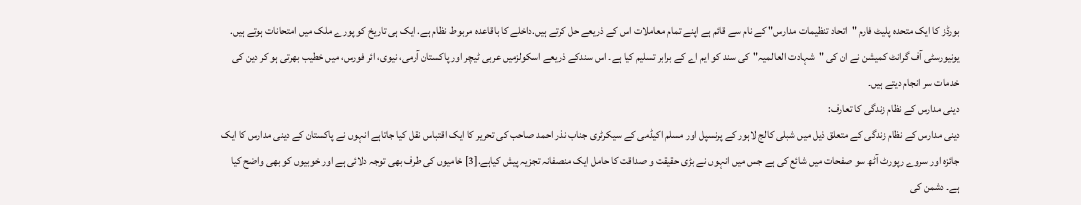بورڈز کا ایک متحدہ پلیٹ فارم "اتحاد تنظیمات مدارس" کے نام سے قائم ہے اپنے تمام معاملات اس کے ذریعے حل کرتے ہیں.داخلے کا باقاعدہ مربوط نظام ہے. ایک ہی تاریخ کو پورے ملک میں امتحانات ہوتے ہیں. یونیورسٹی آف گرانٹ کمیشن نے ان کی "شہادت العالمیہ"کی سند کو ایم اے کے برابر تسلیم کیا ہے۔ اس سندکے ذریعے اسکولزمیں عربی ٹیچر اور پاکستان آرمی، نیوی، ائر فورس، میں خطیب بھرتی ہو کر دین کی خدمات سر انجام دیتے ہیں۔
دینی مدارس کے نظام زندگی کا تعارف:
دینی مدارس کے نظام زندگی کے متعلق ذیل میں شبلی کالج لاہور کے پرنسپل اور مسلم اکیڈمی کے سیکرٹری جناب نذر احمد صاحب کی تحریر کا ایک اقتباس نقل کیا جاتاہے انہوں نے پاکستان کے دینی مدارس کا ایک جائزہ اور سروے رپورٹ آٹھ سو صفحات میں شائع کی ہے جس میں انہوں نے بڑی حقیقت و صداقت کا حامل ایک منصفانہ تجزیہ پیش کیاہے.[3] خامیوں کی طرف بھی توجہ دلائی ہے اور خوبیوں کو بھی واضح کیا ہے۔ دشمن کی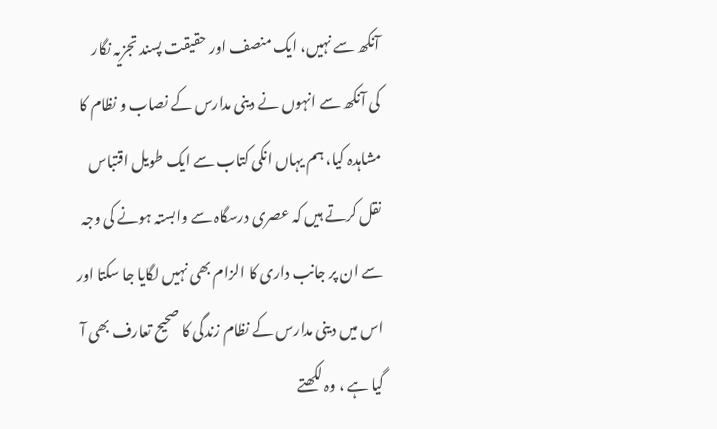آنکھ سے نہیں، ایک منصف اور حقیقت پسند تجزیہ نگار کی آنکھ سے انہوں نے دینی مدارس کے نصاب و نظام کا مشاہدہ کیا، ہم یہاں انکی کتاب سے ایک طویل اقتباس نقل کرتے ہیں کہ عصری درسگاہ سے وابستہ ہونے کی وجہ سے ان پر جانب داری کا الزام بھی نہیں لگایا جا سکتا اور اس میں دینی مدارس کے نظام زندگی کا صحیح تعارف بھی آ گیا ہے ، وہ لکھتے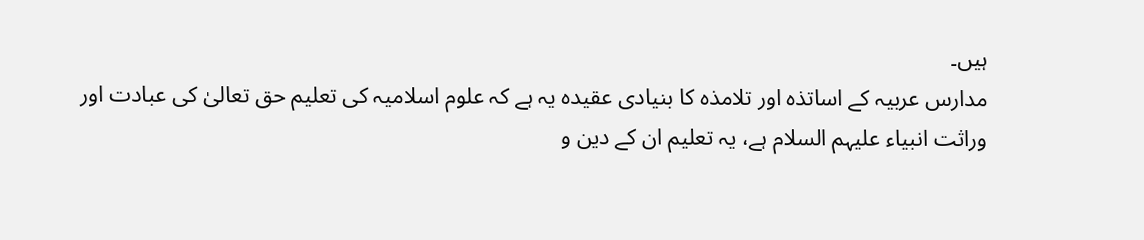ہیں۔
مدارس عربیہ کے اساتذہ اور تلامذہ کا بنیادی عقیدہ یہ ہے کہ علوم اسلامیہ کی تعلیم حق تعالیٰ کی عبادت اور وراثت انبیاء علیہم السلام ہے، یہ تعلیم ان کے دین و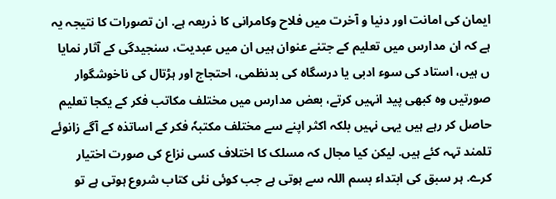ایمان کی امانت اور دنیا و آخرت میں فلاح وکامرانی کا ذریعہ ہے. ان تصورات کا نتیجہ یہ ہے کہ ان مدارس میں تعلیم کے جتنے عنوان ہیں ان میں عبدیت، سنجیدگی کے آثار نمایا ں ہیں، استاد کی سوء ادبی یا درسگاہ کی بدنظمی، احتجاج اور ہڑتال کی ناخوشگوار صورتیں وہ کبھی پید انہیں کرتے، بعض مدارس میں مختلف مکاتب فکر کے یکجا تعلیم حاصل کر رہے ہیں یہی نہیں بلکہ اکثر اپنے سے مختلف مکتبہٗ فکر کے اساتذہ کے آگے زانوئے تلمند تہہ کئے ہیں. لیکن کیا مجال کہ مسلک کا اختلاف کسی نزاع کی صورت اختیار کرے. ہر سبق کی ابتداء بسم اللہ سے ہوتی ہے جب کوئی نئی کتاب شروع ہوتی ہے تو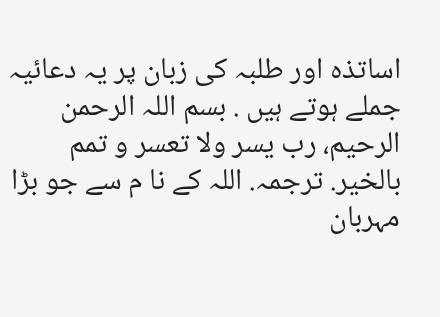اساتذہ اور طلبہ کی زبان پر یہ دعائیہ جملے ہوتے ہیں . بسم اللہ الرحمن الرحیم، رب یسر ولا تعسر و تمم بالخیر. ترجمہ. اللہ کے نا م سے جو بڑا مہربان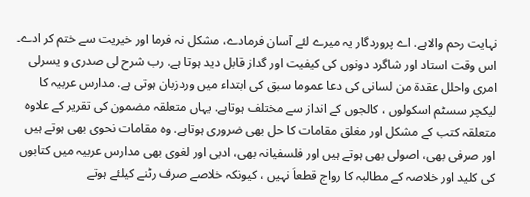نہایت رحم والاہے. اے پروردگار یہ میرے لئے آسان فرمادے، مشکل نہ فرما اور خیریت سے ختم کر ادے۔ اس وقت استاد اور شاگرد دونوں کی کیفیت اور گداز قابل دید ہوتا ہے. رب شرح لی صدری و یسرلی امری واحلل عقدۃ من لسانی کی دعا عموما سبق کی ابتداء میں وردزبان ہوتی ہے. مدارس عربیہ کا لیکچر سسٹم اسکولوں ، کالجوں کے انداز سے مختلف ہوتاہے. یہاں متعلقہ مضمون کی تقریر کے علاوہ متعلقہ کتب کے مشکل اور مغلق مقامات کا حل بھی ضروری ہوتاہے. وہ مقامات نحوی بھی ہوتے ہیں اور صرفی بھی، اصولی بھی ہوتے ہیں اور فلسفیانہ بھی، ادبی اور لغوی بھی مدارس عربیہ میں کتابوں کی کلید اور خلاصہ کے مطالبہ کا رواج قطعاَ نہیں ، کیونکہ خلاصے صرف رٹنے کیلئے ہوتے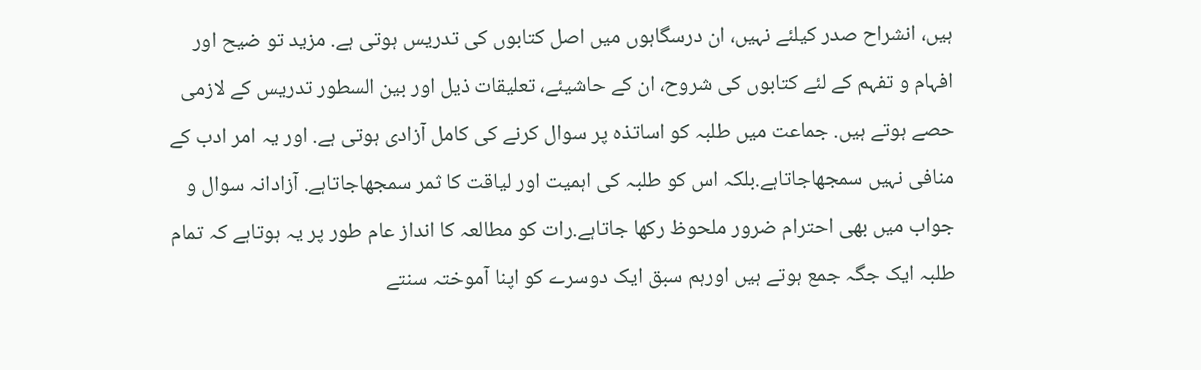ہیں، انشراح صدر کیلئے نہیں، ان درسگاہوں میں اصل کتابوں کی تدریس ہوتی ہے. مزید تو ضیح اور افہام و تفہم کے لئے کتابوں کی شروح، ان کے حاشیئے، تعلیقات ذیل اور بین السطور تدریس کے لازمی حصے ہوتے ہیں. جماعت میں طلبہ کو اساتذہ پر سوال کرنے کی کامل آزادی ہوتی ہے. اور یہ امر ادب کے منافی نہیں سمجھاجاتاہے.بلکہ اس کو طلبہ کی اہمیت اور لیاقت کا ثمر سمجھاجاتاہے. آزادانہ سوال و جواب میں بھی احترام ضرور ملحوظ رکھا جاتاہے.رات کو مطالعہ کا انداز عام طور پر یہ ہوتاہے کہ تمام طلبہ ایک جگہ جمع ہوتے ہیں اورہم سبق ایک دوسرے کو اپنا آموختہ سنتے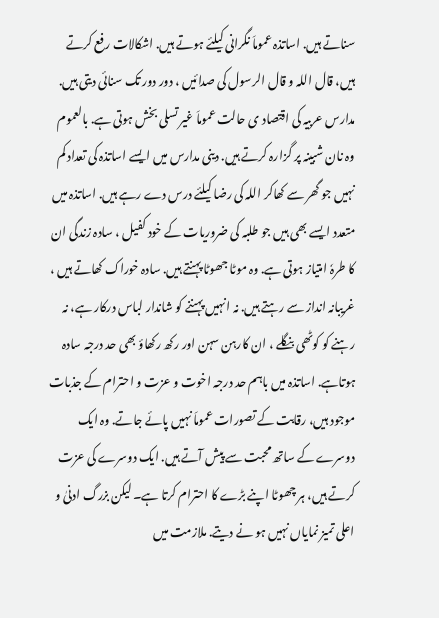سناتے ہیں. اساتذہ عموماَ نگرانی کیلئے ہوتے ہیں. اشکالات رفع کرتے ہیں، قال اللہ و قال الرسول کی صدائیں ، دور دور تک سنائی دیتی ہیں. مدارس عربیہ کی اقتصاد ی حالت عموماَ غیر تسلی بخش ہوتی ہے. بالعموم وہ نان شبینہ پر گزارہ کرتے ہیں. دینی مدارس میں ایسے اساتذہ کی تعداد کم نہیں جو گھر سے کھاکر اللہ کی رضا کیلئے درس دے رہے ہیں. اساتذہ میں متعدد ایسے بھی ہیں جو طلبہ کی ضروریات کے خود کفیل ، سادہ زندگی ان کا طرہٗ امتیاز ہوتی ہے. وہ موٹا جھوٹا پہنتے ہیں. سادہ خوراک کھاتے ہیں ، غریبانہ انداز سے رہتے ہیں. نہ انہیں پہننے کو شاندار لباس درکار ہے، نہ رہنے کو کوٹھی بنگلے ، ان کارہن سہن اور رکھ رکھاؤ بھی حد درجہ سادہ ہوتاہے. اساتذہ میں باہم حد درجہ اخوت و عزت و احترام کے جذبات موجود ہیں، رقابت کے تصورات عموماَ نہیں پائے جاتے. وہ ایک دوسرے کے ساتھ محبت سے پیش آتے ہیں. ایک دوسرے کی عزت کرتے ہیں، ہر چھوٹا اپنے بڑے کا احترام کرتا ہے۔ لیکن بزرگ ادنیٰ و اعلی تمیز نمایاں نہیں ہو نے دیتے. ملازمت میں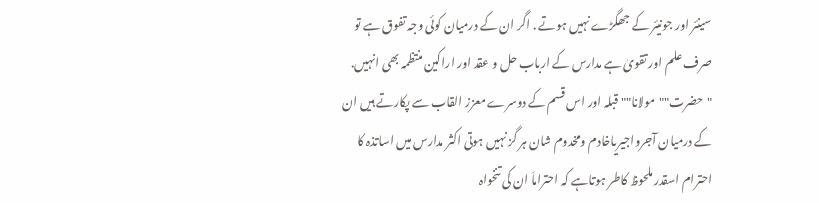سینئر اور جونیئر کے جھگڑے نہیں ہوتے . اگر ان کے درمیان کوئی وجہ تفوق ہے تو صرف علم اور تقویٰ ہے مدارس کے ارباب حل و عقد اور اراکین منتظمہ بھی انہیں. "حضرت""مولانا""قبلہ اور اس قسم کے دوسرے معزز القاب سے پکارتے ہیں ان کے درمیان آجرواجیریاخادم ومخدوم شان ہر گز نہیں ہوتی اکثر مدارس میں اساتذہ کا احترام اسقدر ملحوظ کاطر ہوتاہے کہ احتراماَ ان کی تنخواہ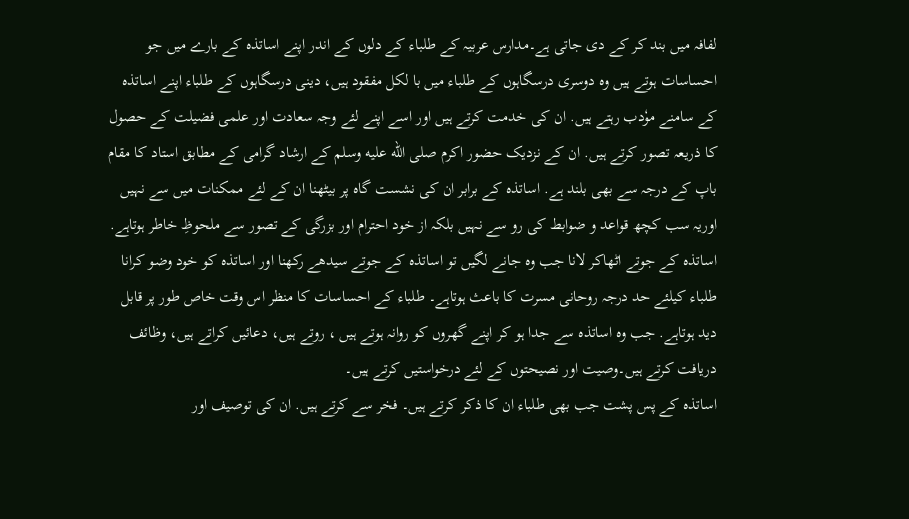لفافہ میں بند کر کے دی جاتی ہے۔مدارس عربیہ کے طلباء کے دلوں کے اندر اپنے اساتذہ کے بارے میں جو احساسات ہوتے ہیں وہ دوسری درسگاہوں کے طلباء میں با لکل مفقود ہیں، دینی درسگاہوں کے طلباء اپنے اساتذہ کے سامنے موٗدب رہتے ہیں. ان کی خدمت کرتے ہیں اور اسے اپنے لئے وجہ سعادت اور علمی فضیلت کے حصول کا ذریعہ تصور کرتے ہیں. ان کے نزدیک حضور اکرم صلى الله عليه وسلم کے ارشاد گرامی کے مطابق استاد کا مقام باپ کے درجہ سے بھی بلند ہے. اساتذہ کے برابر ان کی نشست گاہ پر بیٹھنا ان کے لئے ممکنات میں سے نہیں اوریہ سب کچھ قواعد و ضوابط کی رو سے نہیں بلکہ از خود احترام اور بزرگی کے تصور سے ملحوظِ خاطر ہوتاہے. اساتذہ کے جوتے اٹھاکر لانا جب وہ جانے لگیں تو اساتذہ کے جوتے سیدھے رکھنا اور اساتذہ کو خود وضو کرانا طلباء کیلئے حد درجہ روحانی مسرت کا باعث ہوتاہے۔ طلباء کے احساسات کا منظر اس وقت خاص طور پر قابل دید ہوتاہے. جب وہ اساتذہ سے جدا ہو کر اپنے گھروں کو روانہ ہوتے ہیں ، روتے ہیں، دعائیں کراتے ہیں، وظائف دریافت کرتے ہیں۔وصیت اور نصیحتوں کے لئے درخواستیں کرتے ہیں۔
اساتذہ کے پس پشت جب بھی طلباء ان کا ذکر کرتے ہیں۔ فخر سے کرتے ہیں. ان کی توصیف اور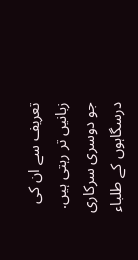تعریف سے ان کی زبانیں تر رہتی ہیں. جو دوسری سرکاری درسگاہوں کے طلباء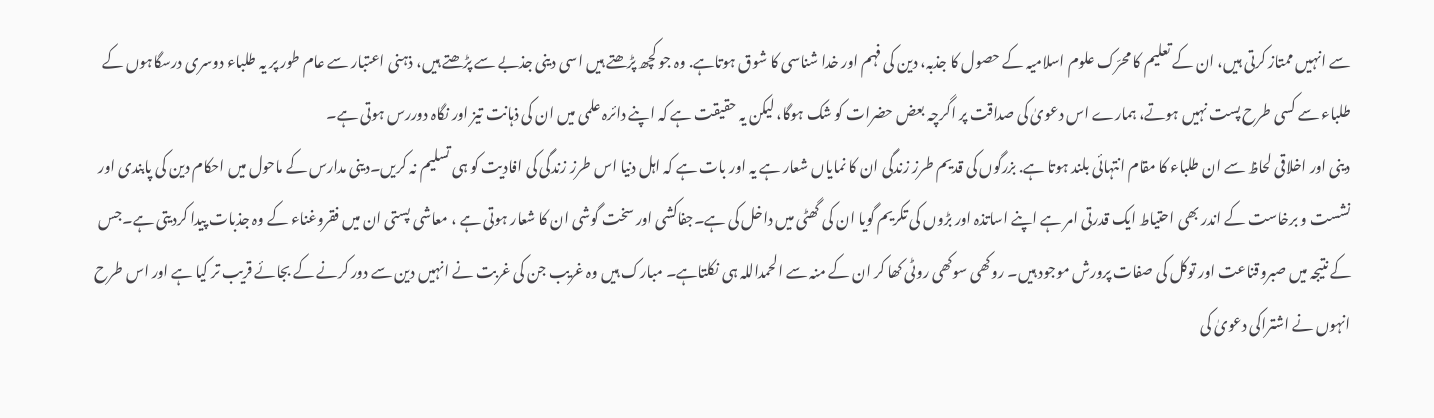سے انہیں ممتاز کرتی ہیں، ان کے تعلیم کا محرّک علوم اسلامیہ کے حصول کا جذبہ، دین کی فہم اور خدا شناسی کا شوق ہوتاہے. وہ جو کچھ پڑھتے ہیں اسی دینی جذبے سے پڑھتے ہیں، ذہنی اعتبار سے عام طور پر یہ طلباء دوسری درسگاہوں کے طلباء سے کسی طرح پست نہیں ہوتے، ہمارے اس دعویٰ کی صداقت پر اگرچہ بعض حضرات کو شک ہوگا، لیکن یہ حقیقت ہے کہ اپنے دائرہ علمی میں ان کی ذہانت تیز اور نگاہ دوررس ہوتی ہے۔
دینی اور اخلاقی لحاظ سے ان طلباء کا مقام انتہائی بلند ہوتا ہے. بزرگوں کی قدیم طرز زندگی ان کا نمایاں شعار ہے یہ اور بات ہے کہ اہل دنیا اس طرز زندگی کی افادیت کو ہی تسلیم نہ کریں۔دینی مدارس کے ماحول میں احکام دین کی پابندی اور نشست و برخاست کے اندر بھی احتیاط ایک قدرتی امر ہے اپنے اساتذہ اور بڑوں کی تکریم گویا ان کی گھٹی میں داخل کی ہے۔جفاکشی اور سخت گوشی ان کا شعار ہوتی ہے ، معاشی پستی ان میں فقروغناء کے وہ جذبات پیدا کردیتی ہے۔جس کے نتیجہ میں صبروقناعت اور توکل کی صفات پرورش موجود ہیں۔ روکھی سوکھی روٹی کھا کر ان کے منہ سے الحمداللہ ہی نکلتاہے۔ مبارک ہیں وہ غریب جن کی غربت نے انہیں دین سے دور کرنے کے بجائے قریب تر کیا ہے اور اس طرح انہوں نے اشتراکی دعویٰ کی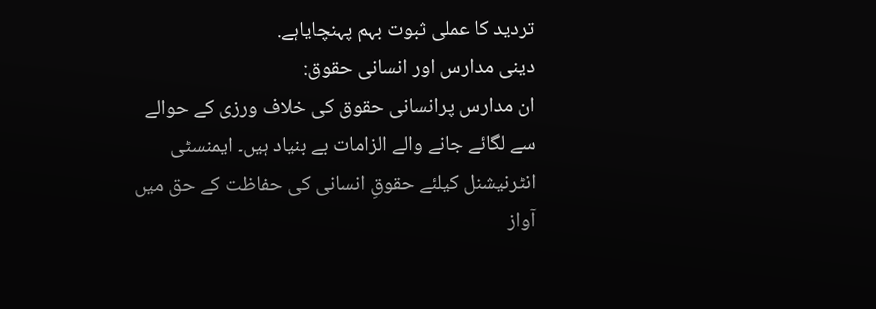تردید کا عملی ثبوت بہم پہنچایاہے.
دینی مدارس اور انسانی حقوق:
ان مدارس پرانسانی حقوق کی خلاف ورزی کے حوالے سے لگائے جانے والے الزامات بے بنیاد ہیں۔ ایمنسٹی انٹرنیشنل کیلئے حقوقِ انسانی کی حفاظت کے حق میں آواز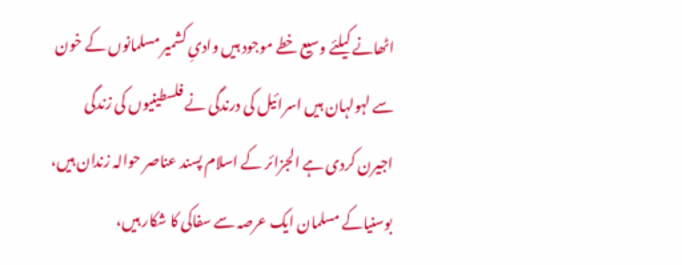اٹھانے کیلئے وسیع خطے موجود ہیں وادیِ کشمیر مسلمانوں کے خون سے لہولہان ہیں اسرائیل کی درندگی نے فلسطینیوں کی زندگی اجیرن کردی ہے الجزائر کے اسلام پسند عناصر حوالہ زندان ہیں، بوسنیاکے مسلمان ایک عرصہ سے سفاکی کا شکار ہیں،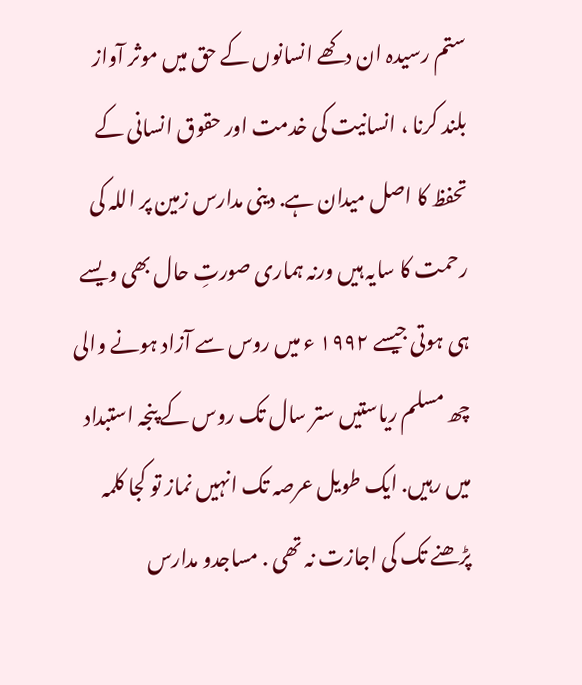ستم رسیدہ ان دکھے انسانوں کے حق میں موثر آواز بلند کرنا ، انسانیت کی خدمت اور حقوق انسانی کے تحفظ کا اصل میدان ہے. دینی مدارس زمین پر اللہ کی رحمت کا سایہ ہیں ورنہ ہماری صورتِ حال بھی ویسے ہی ہوتی جیسے ۱۹۹۲ ء میں روس سے آزاد ہونے والی چھ مسلم ریاستیں ستر سال تک روس کے پنجہ استبداد میں رہیں. ایک طویل عرصہ تک انہیں نماز تو کجا کلمہ پڑھنے تک کی اجازت نہ تھی . مساجدو مدارس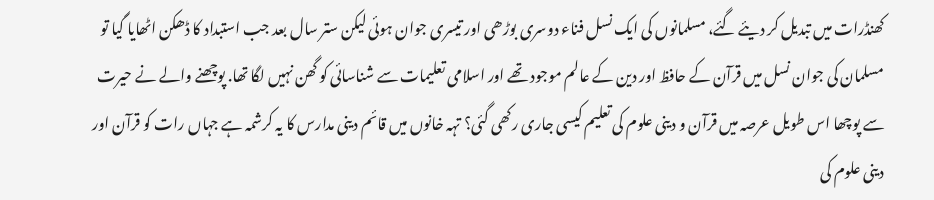کھنڈرات میں تبدیل کر دیئے گئے، مسلمانوں کی ایک نسل فناء دوسری بوڑھی اور تیسری جوان ہوئی لیکن ستر سال بعد جب استبداد کا ڈھکن اٹھایا گیا تو مسلمان کی جوان نسل میں قرآن کے حافظ اور دین کے عالم موجود تھے اور اسلامی تعلیمات سے شناسائی کو گھن نہیں لگا تھا. پوچھنے والے نے حیرت سے پوچھا اس طویل عرصہ میں قرآن و دینی علوم کی تعلیم کیسی جاری رکھی گئی؟ تہہ خانوں میں قائم دینی مدارس کا یہ کرشمہ ہے جہاں رات کو قرآن اور دینی علوم کی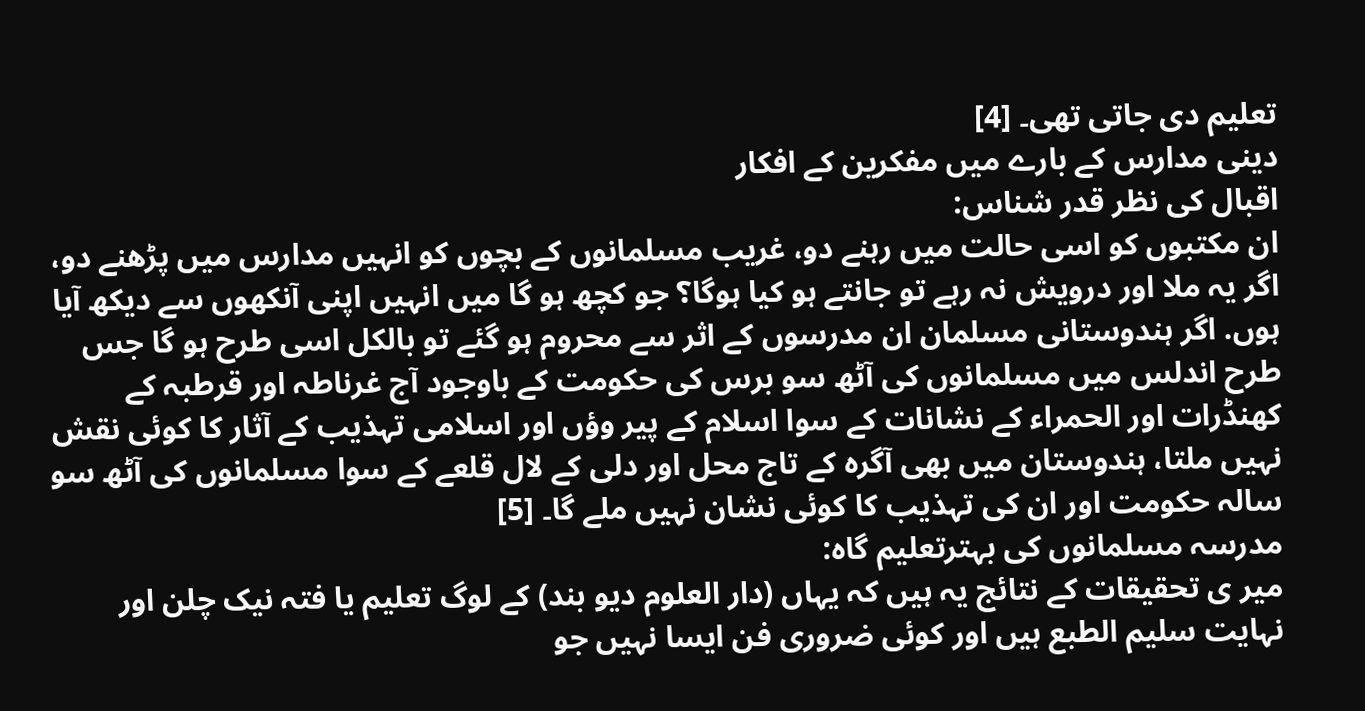تعلیم دی جاتی تھی۔ [4]
دینی مدارس کے بارے میں مفکرین کے افکار
اقبال کی نظر قدر شناس:
ان مکتبوں کو اسی حالت میں رہنے دو، غریب مسلمانوں کے بچوں کو انہیں مدارس میں پڑھنے دو، اگر یہ ملا اور درویش نہ رہے تو جانتے ہو کیا ہوگا؟ جو کچھ ہو گا میں انہیں اپنی آنکھوں سے دیکھ آیا ہوں. اگر ہندوستانی مسلمان ان مدرسوں کے اثر سے محروم ہو گئے تو بالکل اسی طرح ہو گا جس طرح اندلس میں مسلمانوں کی آٹھ سو برس کی حکومت کے باوجود آج غرناطہ اور قرطبہ کے کھنڈرات اور الحمراء کے نشانات کے سوا اسلام کے پیر وؤں اور اسلامی تہذیب کے آثار کا کوئی نقش نہیں ملتا، ہندوستان میں بھی آگرہ کے تاج محل اور دلی کے لال قلعے کے سوا مسلمانوں کی آٹھ سو سالہ حکومت اور ان کی تہذیب کا کوئی نشان نہیں ملے گا۔ [5]
مدرسہ مسلمانوں کی بہترتعلیم گاہ:
میر ی تحقیقات کے نتائج یہ ہیں کہ یہاں (دار العلوم دیو بند) کے لوگ تعلیم یا فتہ نیک چلن اور نہایت سلیم الطبع ہیں اور کوئی ضروری فن ایسا نہیں جو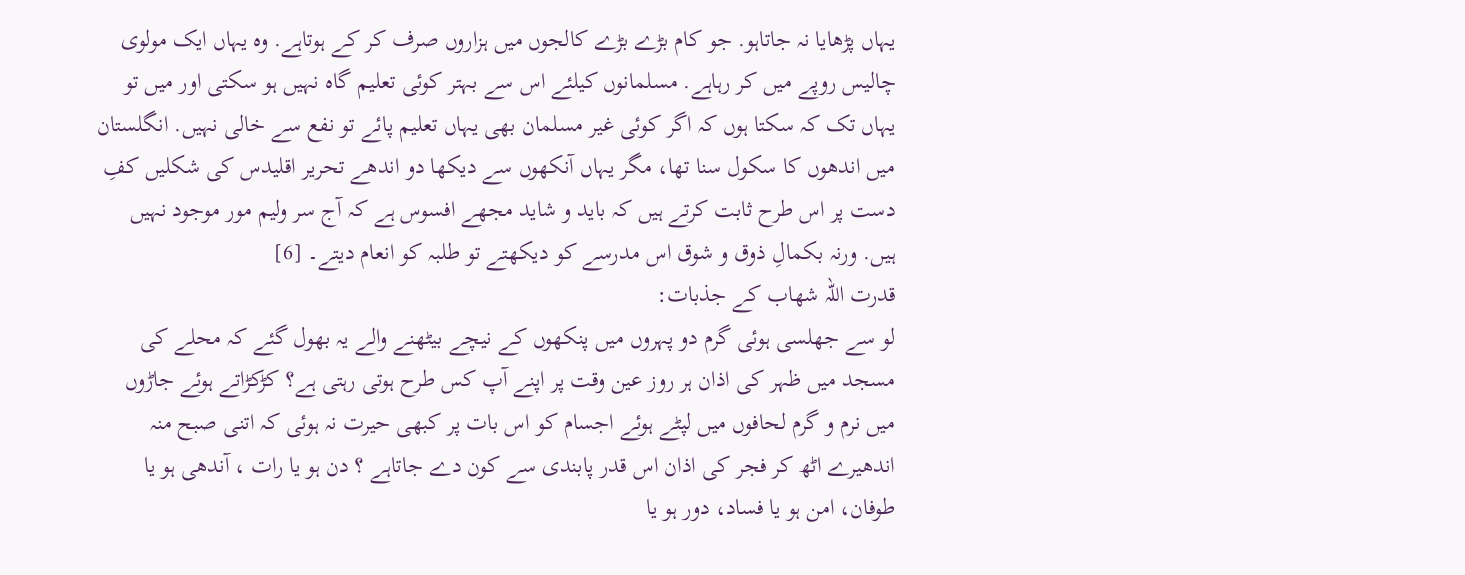یہاں پڑھایا نہ جاتاہو. جو کام بڑے بڑے کالجوں میں ہزاروں صرف کر کے ہوتاہے. وہ یہاں ایک مولوی چالیس روپے میں کر رہاہے. مسلمانوں کیلئے اس سے بہتر کوئی تعلیم گاہ نہیں ہو سکتی اور میں تو یہاں تک کہ سکتا ہوں کہ اگر کوئی غیر مسلمان بھی یہاں تعلیم پائے تو نفع سے خالی نہیں. انگلستان میں اندھوں کا سکول سنا تھا، مگر یہاں آنکھوں سے دیکھا دو اندھے تحریر اقلیدس کی شکلیں کفِ دست پر اس طرح ثابت کرتے ہیں کہ باید و شاید مجھے افسوس ہے کہ آج سر ولیم مور موجود نہیں ہیں. ورنہ بکمالِ ذوق و شوق اس مدرسے کو دیکھتے تو طلبہ کو انعام دیتے۔ [6]
قدرت اللہ شھاب کے جذبات:
لو سے جھلسی ہوئی گرم دو پہروں میں پنکھوں کے نیچے بیٹھنے والے یہ بھول گئے کہ محلے کی مسجد میں ظہر کی اذان ہر روز عین وقت پر اپنے آپ کس طرح ہوتی رہتی ہے؟ کڑکڑاتے ہوئے جاڑوں میں نرم و گرم لحافوں میں لپٹے ہوئے اجسام کو اس بات پر کبھی حیرت نہ ہوئی کہ اتنی صبح منہ اندھیرے اٹھ کر فجر کی اذان اس قدر پابندی سے کون دے جاتاہے ؟ دن ہو یا رات ، آندھی ہو یا طوفان، امن ہو یا فساد، دور ہو یا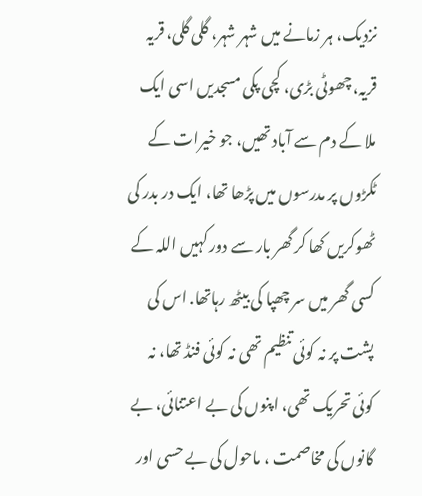نزدیک، ہر زمانے میں شہر شہر، گلی گلی، قریہ قریہ، چھوٹی بڑی، کچی پکی مسجدیں اسی ایک ملا کے دم سے آباد تھیں، جو خیرات کے ٹکڑوں پر مدرسوں میں پڑھا تھا، ایک در بدر کی ٹھوکریں کھا کر گھر بار سے دور کہیں اللہ کے کسی گھر میں سر چھپا کی بیٹھ رہاتھا. اس کی پشت پر نہ کوئی تنظیم تھی نہ کوئی فنڈ تھا، نہ کوئی تحریک تھی، اپنوں کی بے اعتنائی، بے گانوں کی مخاصمت ، ماحول کی بے حسی اور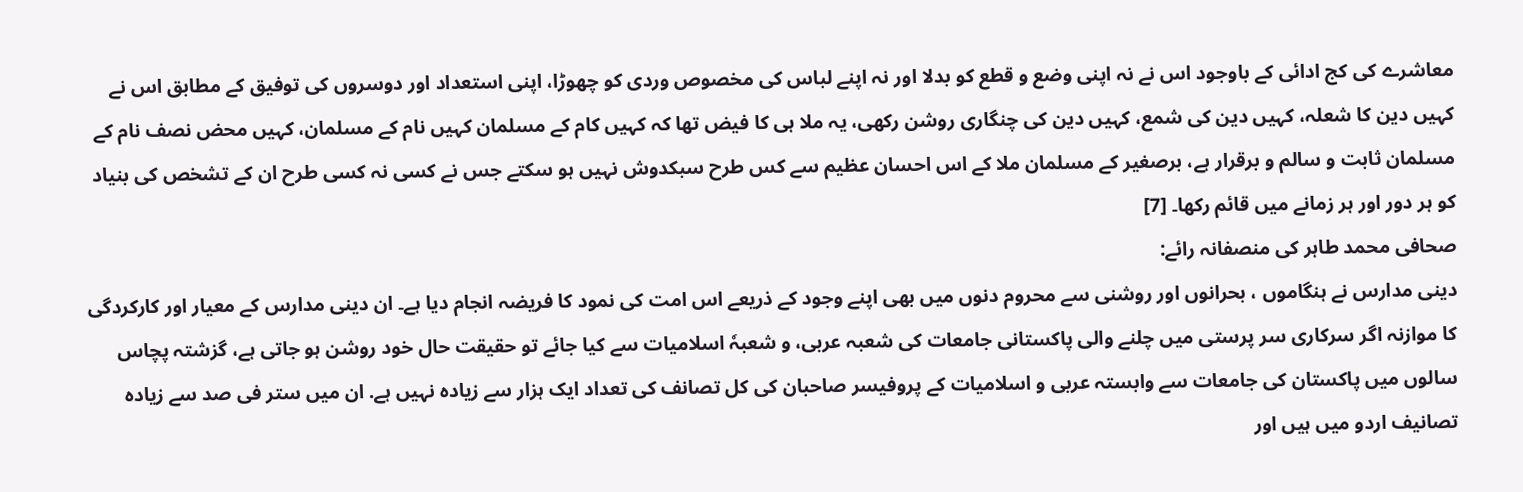معاشرے کی کج ادائی کے باوجود اس نے نہ اپنی وضع و قطع کو بدلا اور نہ اپنے لباس کی مخصوص وردی کو چھوڑا، اپنی استعداد اور دوسروں کی توفیق کے مطابق اس نے کہیں دین کا شعلہ، کہیں دین کی شمع، کہیں دین کی چنگاری روشن رکھی، یہ ملا ہی کا فیض تھا کہ کہیں کام کے مسلمان کہیں نام کے مسلمان، کہیں محض نصف نام کے مسلمان ثابت و سالم و برقرار ہے، برصغیر کے مسلمان ملا کے اس احسان عظیم سے کس طرح سبکدوش نہیں ہو سکتے جس نے کسی نہ کسی طرح ان کے تشخص کی بنیاد کو ہر دور اور ہر زمانے میں قائم رکھا۔ [7]
صحافی محمد طاہر کی منصفانہ رائے:
دینی مدارس نے ہنگاموں ، بحرانوں اور روشنی سے محروم دنوں میں بھی اپنے وجود کے ذریعے اس امت کی نمود کا فریضہ انجام دیا ہے۔ ان دینی مدارس کے معیار اور کارکردگی کا موازنہ اگر سرکاری سر پرستی میں چلنے والی پاکستانی جامعات کی شعبہ عربی، و شعبہٗ اسلامیات سے کیا جائے تو حقیقت حال خود روشن ہو جاتی ہے، گزشتہ پچاس سالوں میں پاکستان کی جامعات سے وابستہ عربی و اسلامیات کے پروفیسر صاحبان کی کل تصانف کی تعداد ایک ہزار سے زیادہ نہیں ہے. ان میں ستر فی صد سے زیادہ تصانیف اردو میں ہیں اور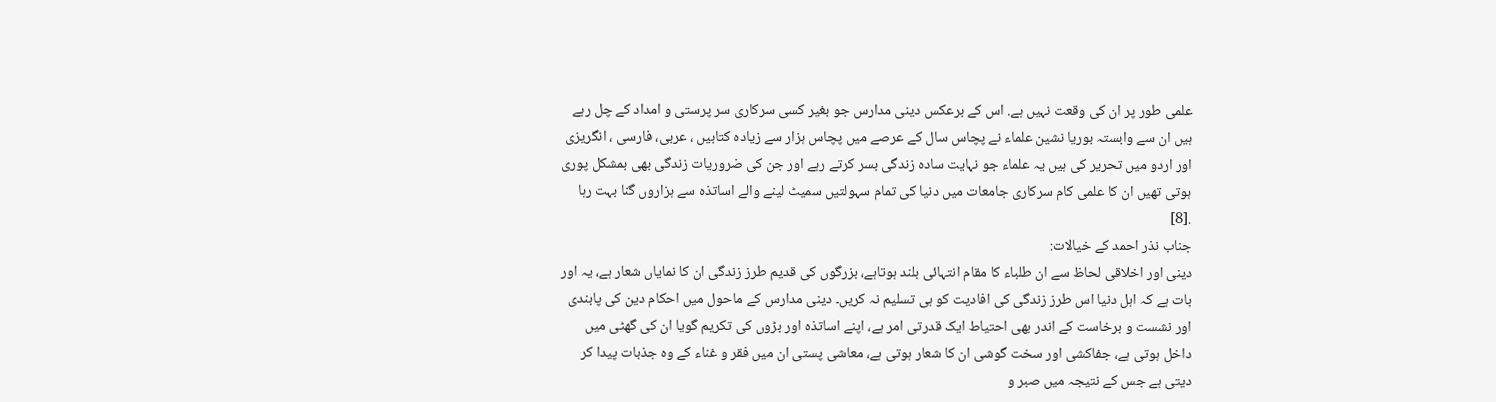علمی طور پر ان کی وقعت نہیں ہے. اس کے برعکس دینی مدارس جو بغیر کسی سرکاری سر پرستی و امداد کے چل رہے ہیں ان سے وابستہ بوریا نشین علماء نے پچاس سال کے عرصے میں پچاس ہزار سے زیادہ کتابیں ، عربی، فارسی ، انگریزی اور اردو میں تحریر کی ہیں یہ علماء جو نہایت سادہ زندگی بسر کرتے رہے اور جن کی ضروریات زندگی بھی بمشکل پوری ہوتی تھیں ان کا علمی کام سرکاری جامعات میں دنیا کی تمام سہولتیں سمیٹ لینے والے اساتذہ سے ہزاروں گنا بہت رہا .[8]
جناب نذر احمد کے خیالات:
دینی اور اخلاقی لحاظ سے ان طلباء کا مقام انتہائی بلند ہوتاہے، بزرگوں کی قدیم طرز زندگی ان کا نمایاں شعار ہے، یہ اور بات ہے کہ اہل دنیا اس طرز زندگی کی افادیت کو ہی تسلیم نہ کریں۔ دینی مدارس کے ماحول میں احکام دین کی پابندی اور نشست و برخاست کے اندر بھی احتیاط ایک قدرتی امر ہے، اپنے اساتذہ اور بڑوں کی تکریم گویا ان کی گھٹی میں داخل ہوتی ہے، جفاکشی اور سخت گوشی ان کا شعار ہوتی ہے، معاشی پستی ان میں فقر و غناء کے وہ جذبات پیدا کر دیتی ہے جس کے نتیجہ میں صبر و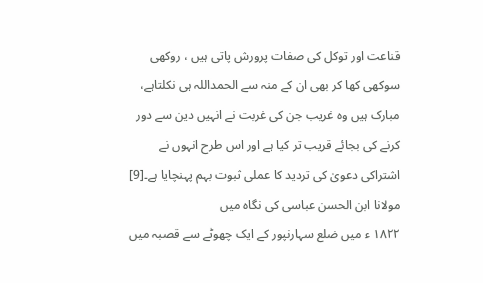قناعت اور توکل کی صفات پرورش پاتی ہیں ، روکھی سوکھی کھا کر بھی ان کے منہ سے الحمداللہ ہی نکلتاہے، مبارک ہیں وہ غریب جن کی غربت نے انہیں دین سے دور کرنے کی بجائے قریب تر کیا ہے اور اس طرح انہوں نے اشتراکی دعویٰ کی تردید کا عملی ثبوت بہم پہنچایا ہے۔[9]
مولانا ابن الحسن عباسی کی نگاہ میں
۱۸۲۲ ء میں ضلع سہارنپور کے ایک چھوٹے سے قصبہ میں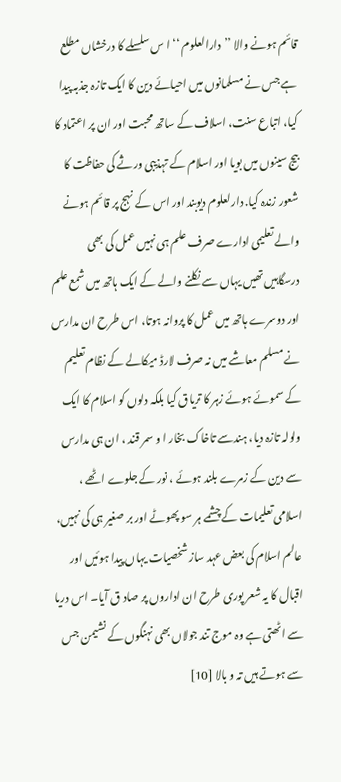قائم ہونے والا ’’دارالعلوم ‘‘ ا س سلسلے کا درخشاں مطلع ہے جس نے مسلمانوں میں احیائے دین کا ایک تازہ جذبہ پیدا کیا، اتباع سنت، اسلاف کے ساتھ محبت اور ان پر اعتماد کا بیج سینوں میں بویا اور اسلام کے تہذیبی ورثے کی حفاظت کا شعور زندہ کیا. دارلعلوم دیوبند اور اس کے نہج پر قائم ہونے والے تعلیمی ادارے صرف علم ہی نہیں عمل کی بھی درسگاہیں تھیں یہاں سے نکلنے والے کے ایک ہاتھ میں شمع علم اور دوسرے ہاتھ میں عمل کا پروانہ ہوتا، اس طرح ان مدارس نے مسلم معاشے میں نہ صرف لارڈ میکالے کے نظام تعلیم کے سموئے ہوئے زہر کا تریاق کیا بلکہ دلوں کو اسلام کا ایک ولولہ تازہ دیا، ہندسے تاخاک بخار ا و سمر قند ، ان ہی مدارس سے دین کے زمرے بلند ہوئے ، نور کے جلوے اٹھے ، اسلامی تعلیمات کے چشمے ہر سو پھوٹے اور بر صغیر ہی کی نہیں، عالم اسلام کی بعض عہد ساز شخصیات یہاں پیدا ہوئیں اور اقبال کا یہ شعر پوری طرح ان اداروں پر صاد ق آیا۔ اس دریا سے اٹھتی ہے وہ موج تند جولاں بھی نہنگوں کے نشیمن جس سے ہوتے ہیں تہ و بالا [10]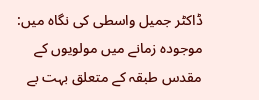ڈاکٹر جمیل واسطی کی نگاہ میں:
موجودہ زمانے میں مولویوں کے مقدس طبقہ کے متعلق بہت بے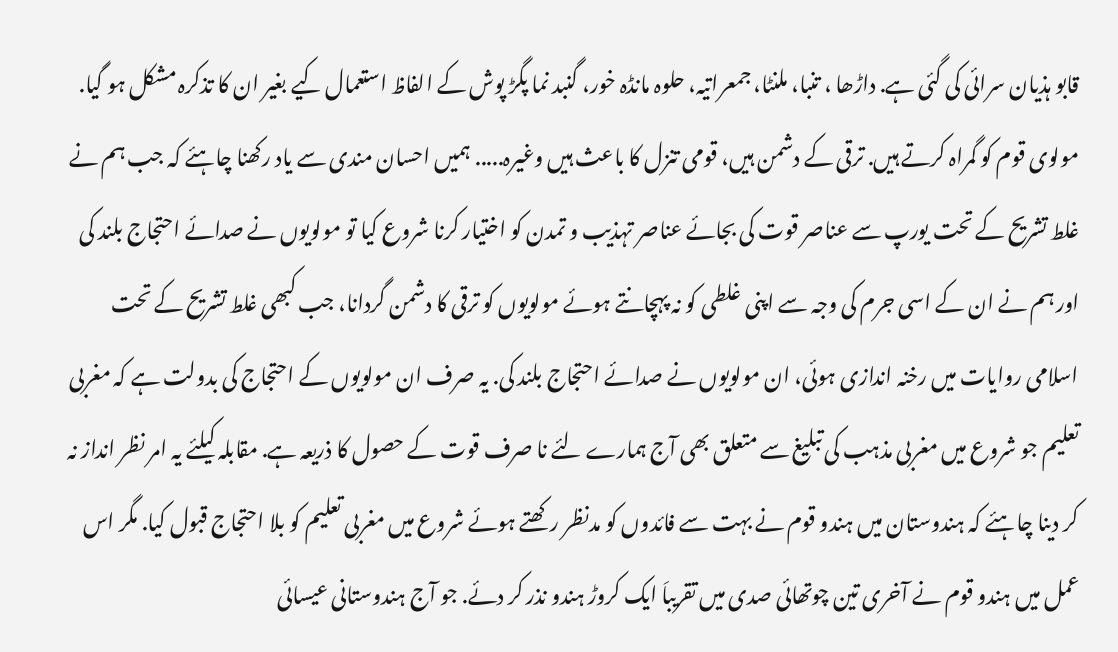قابو ہذیان سرائی کی گئی ہے. داڑھا ، تنبا، ملنٹا، جمعراتیہ، حلوہ مانڈہ خور، گنبد نما پگڑ پوش کے الفاظ استعمال کیے بغیر ان کا تذکرہ مشکل ہو گیا. مولوی قوم کو گمراہ کرتے ہیں. ترقی کے دشمن ہیں، قومی تنزل کا باعث ہیں وغیرہ..... ہمیں احسان مندی سے یاد رکھنا چاہئے کہ جب ہم نے غلط تشریح کے تحت یورپ سے عناصر قوت کی بجائے عناصر تہذیب و تمدن کو اختیار کرنا شروع کیا تو مولویوں نے صدائے احتجاج بلند کی اور ہم نے ان کے اسی جرم کی وجہ سے اپنی غلطی کو نہ پہچانتے ہوئے مولویوں کو ترقی کا دشمن گردانا، جب کبھی غلط تشریح کے تحت اسلامی روایات میں رخنہ اندازی ہوئی، ان مولویوں نے صدائے احتجاج بلند کی. یہ صرف ان مولویوں کے احتجاج کی بدولت ہے کہ مغربی تعلیم جو شروع میں مغربی مذہب کی تبلیغ سے متعلق بھی آج ہمارے لئے نا صرف قوت کے حصول کا ذریعہ ہے. مقابلہ کیلئے یہ امر نظر انداز نہ کر دینا چاہئے کہ ہندوستان میں ہندو قوم نے بہت سے فائدوں کو مدنظر رکھتے ہوئے شروع میں مغربی تعلیم کو بلا احتجاج قبول کیا. مگر اس عمل میں ہندو قوم نے آخری تین چوتھائی صدی میں تقریباَ ایک کروڑ ہندو نذر کر دئے. جو آج ہندوستانی عیسائی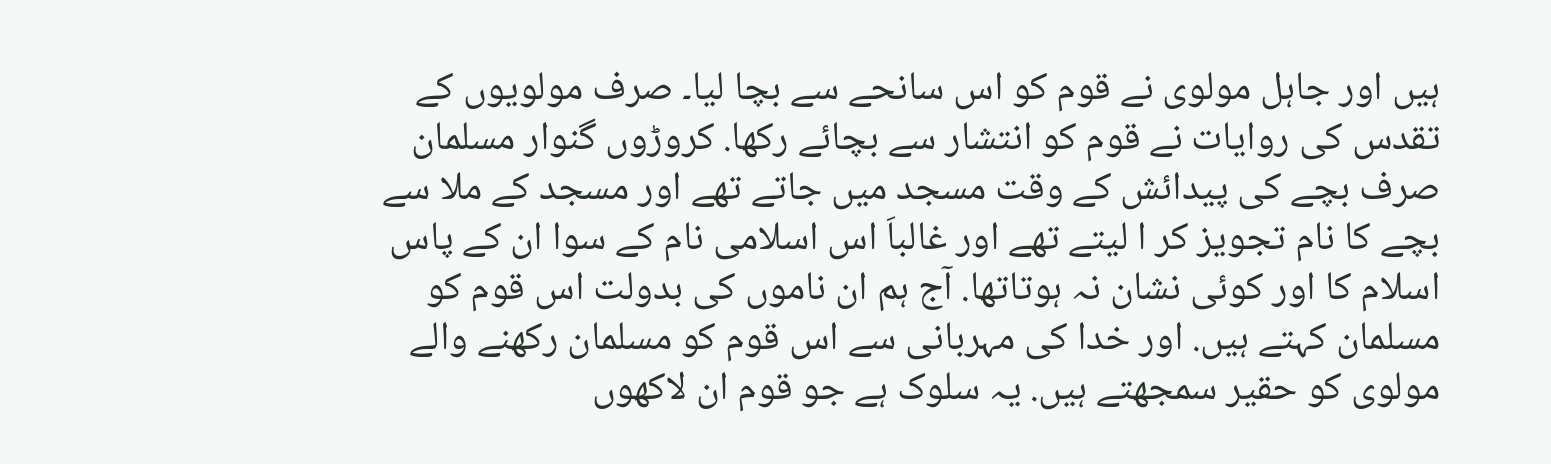ہیں اور جاہل مولوی نے قوم کو اس سانحے سے بچا لیا۔ صرف مولویوں کے تقدس کی روایات نے قوم کو انتشار سے بچائے رکھا. کروڑوں گنوار مسلمان صرف بچے کی پیدائش کے وقت مسجد میں جاتے تھے اور مسجد کے ملا سے بچے کا نام تجویز کر ا لیتے تھے اور غالباَ اس اسلامی نام کے سوا ان کے پاس اسلام کا اور کوئی نشان نہ ہوتاتھا. آج ہم ان ناموں کی بدولت اس قوم کو مسلمان کہتے ہیں. اور خدا کی مہربانی سے اس قوم کو مسلمان رکھنے والے مولوی کو حقیر سمجھتے ہیں. یہ سلوک ہے جو قوم ان لاکھوں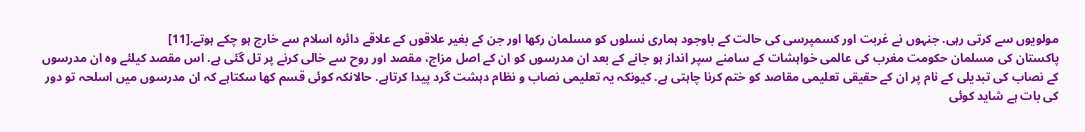مولویوں سے کرتی رہی. جنہوں نے غربت اور کسمپرسی کی حالت کے باوجود ہماری نسلوں کو مسلمان رکھا اور جن کے بغیر علاقوں کے علاقے دائرہ اسلام سے خارج ہو چکے ہوتے.[11]
پاکستان کی مسلمان حکومت مغرب کی عالمی خواہشات کے سامنے سپر انداز ہو جانے کے بعد ان مدرسوں کو ان کے اصل مزاج، مقصد اور روح سے خالی کرنے پر تل گئی ہے. اس مقصد کیلئے وہ ان مدرسوں کے نصاب کی تبدیلی کے نام پر ان کے حقیقی تعلیمی مقاصد کو ختم کرنا چاہتی ہے. کیونکہ یہ تعلیمی نصاب و نظام دہشت گرد پیدا کرتاہے. حالانکہ کوئی قسم کھا سکتاہے کہ ان مدرسوں میں اسلحہ تو دور کی بات ہے شاید کوئی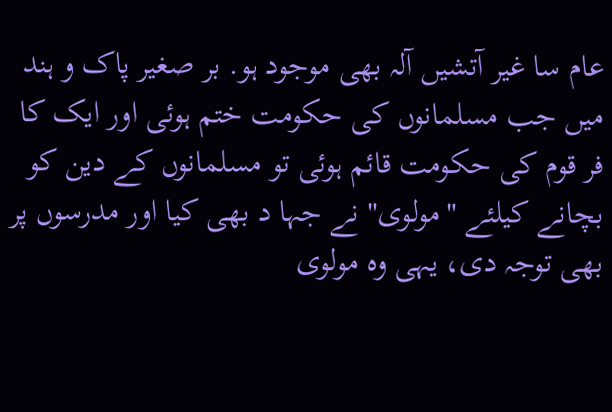عام سا غیر آتشیں آلہ بھی موجود ہو. بر صغیر پاک و ہند میں جب مسلمانوں کی حکومت ختم ہوئی اور ایک کا فر قوم کی حکومت قائم ہوئی تو مسلمانوں کے دین کو بچانے کیلئے "مولوی" نے جہا د بھی کیا اور مدرسوں پر بھی توجہ دی، یہی وہ مولوی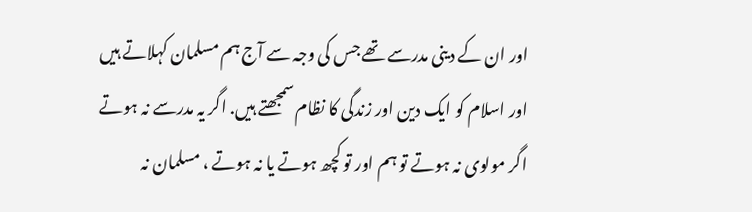اور ان کے دینی مدرسے تھے جس کی وجہ سے آج ہم مسلمان کہلاتے ہیں اور اسلام کو ایک دین اور زندگی کا نظام سمجھتے ہیں. اگر یہ مدرسے نہ ہوتے اگر مولوی نہ ہوتے تو ہم اور تو کچھ ہوتے یا نہ ہوتے ، مسلمان نہ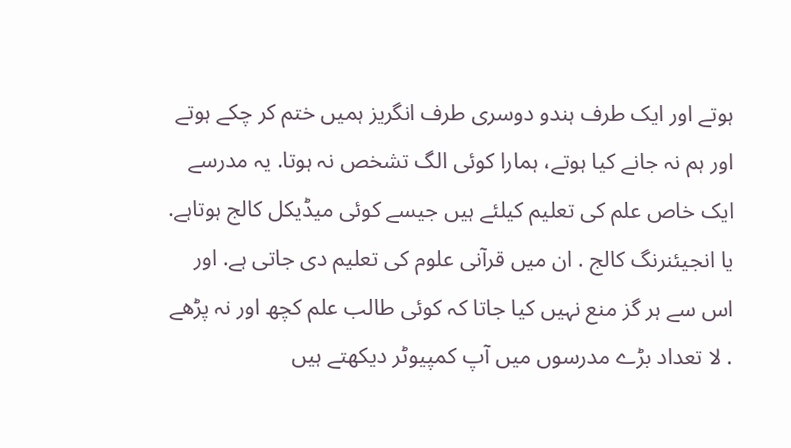ہوتے اور ایک طرف ہندو دوسری طرف انگریز ہمیں ختم کر چکے ہوتے اور ہم نہ جانے کیا ہوتے، ہمارا کوئی الگ تشخص نہ ہوتا. یہ مدرسے ایک خاص علم کی تعلیم کیلئے ہیں جیسے کوئی میڈیکل کالج ہوتاہے. یا انجیئنرنگ کالج . ان میں قرآنی علوم کی تعلیم دی جاتی ہے. اور اس سے ہر گز منع نہیں کیا جاتا کہ کوئی طالب علم کچھ اور نہ پڑھے . لا تعداد بڑے مدرسوں میں آپ کمپیوٹر دیکھتے ہیں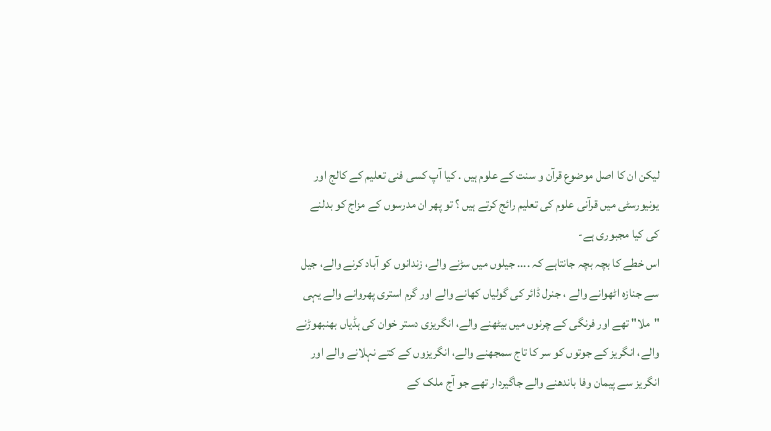لیکن ان کا اصل موضوع قرآن و سنت کے علوم ہیں . کیا آپ کسی فنی تعلیم کے کالج اور یونیورسٹی میں قرآنی علوم کی تعلیم رائج کرتے ہیں ؟ تو پھر ان مدرسوں کے مزاج کو بدلنے کی کیا مجبوری ہے-
اس خطے کا بچہ بچہ جانتاہے کہ .... جیلوں میں سڑنے والے، زندانوں کو آباد کرنے والے، جیل سے جنازہ اٹھوانے والے ، جنرل ڈائر کی گولیاں کھانے والے اور گرم استری پھروانے والے یہی "ملا" تھے اور فرنگی کے چرنوں میں بیٹھنے والے، انگریزی دستر خوان کی ہڈیاں بھنبھوڑنے والے، انگریز کے جوتوں کو سر کا تاج سمجھنے والے، انگریزوں کے کتے نہلانے والے اور انگریز سے پیمان وفا باندھنے والے جاگیردار تھے جو آج ملک کے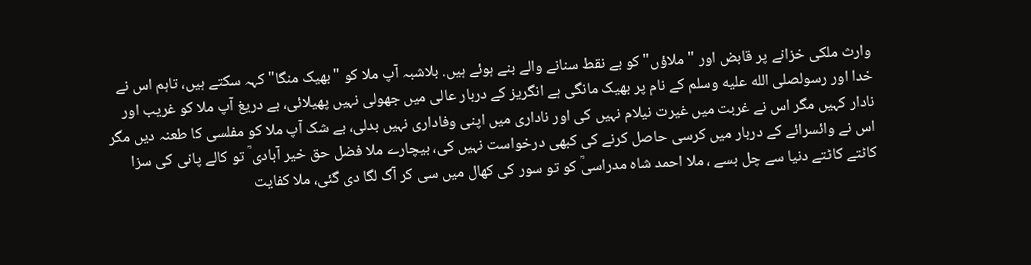وارث ملکی خزانے پر قابض اور "ملاؤں" کو بے نقط سنانے والے بنے ہوئے ہیں. بلاشبہ آپ ملا کو "بھیک منگا" کہہ سکتے ہیں، تاہم اس نے خدا اور رسولصلى الله عليه وسلم کے نام پر بھیک مانگی ہے انگریز کے دربار عالی میں جھولی نہیں پھیلائی، بے دریغ آپ ملا کو غریب اور نادار کہیں مگر اس نے غربت میں غیرت نیلام نہیں کی اور ناداری میں اپنی وفاداری نہیں بدلی، بے شک آپ ملا کو مفلسی کا طعنہ دیں مگر اس نے وائسرائے کے دربار میں کرسی حاصل کرنے کی کبھی درخواست نہیں کی، بیچارے ملا فضل حق خیر آبادی ؒ تو کالے پانی کی سزا کاٹتے کاٹتے دنیا سے چل بسے ، ملا احمد شاہ مدراسیؒ کو تو سور کی کھال میں سی کر آگ لگا دی گئی، ملا کفایت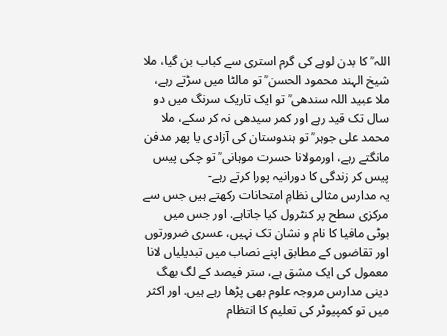اللہ ؒ کا بدن لوہے کی گرم استری سے کباب بن گیا، ملا شیخ الہند محمود الحسن ؒ تو مالٹا میں سڑتے رہے، ملا عبید اللہ سندھی ؒ تو ایک تاریک سرنگ میں دو سال تک قید رہے اور کمر سیدھی نہ کر سکے، ملا محمد علی جوہر ؒ تو ہندوستان کی آزادی یا پھر مدفن مانگتے رہے، اورمولانا حسرت موہانی ؒ تو چکی پیس پیس کر زندگی کا دورانیہ پورا کرتے رہے-
یہ مدارس مثالی نظامِ امتحانات رکھتے ہیں جس سے مرکزی سطح پر کنٹرول کیا جاتاہے. اور جس میں بوٹی مافیا کا نام و نشان تک نہیں، عسری ضرورتوں اور تقاضوں کے مطابق اپنے نصاب میں تبدیلیاں لانا معمول کی ایک مشق ہے، ستر فیصد کے لگ بھگ دینی مدارس مروجہ علوم بھی پڑھا رہے ہیں. اور اکثر میں تو کمپیوٹر کی تعلیم کا انتظام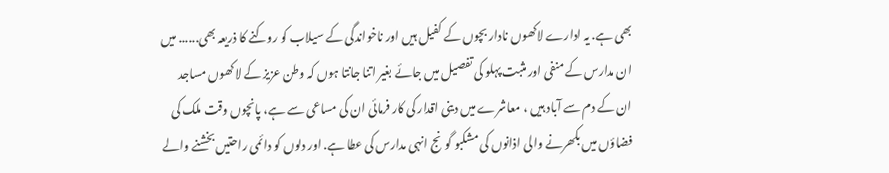بھی ہے. یہ ادارے لاکھوں نادار بچوں کے کفیل ہیں اور ناخواندگی کے سیلاب کو روکنے کا ذریعہ بھی...... میں ان مدارس کے منفی اور مثبت پہلو کی تفصیل میں جائے بغیر اتنا جانتا ہوں کہ وطن عزیز کے لاکھوں مساجد ان کے دم سے آباد ہیں ، معاشرے میں دینی اقدار کی کار فرمائی ان کی مساعی سے ہے، پانچوں وقت ملک کی فضاؤں میں بکھرنے والی اذانوں کی مشکبو گونج انہی مدارس کی عطا ہے. اور دلوں کو دائمی راحتیں بخشنے والے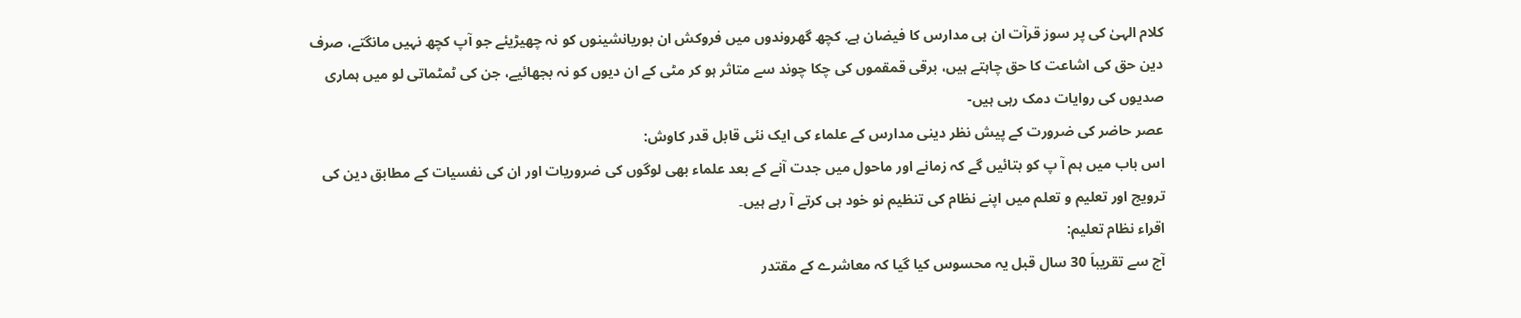کلام الہیٰ کی پر سوز قرآت ان ہی مدارس کا فیضان ہے. کچھ گھروندوں میں فروکش ان بوریانشینوں کو نہ چھیڑیئے جو آپ کچھ نہیں مانگتے، صرف دین حق کی اشاعت کا حق چاہتے ہیں، برقی قمقموں کی چکا چوند سے متاثر ہو کر مٹی کے ان دیوں کو نہ بجھائیے، جن کی ٹمٹماتی لو میں ہماری صدیوں کی روایات دمک رہی ہیں-
عصر حاضر کی ضرورت کے پیش نظر دینی مدارس کے علماء کی ایک نئی قابل قدر کاوش:
اس باب میں ہم آ پ کو بتائیں گے کہ زمانے اور ماحول میں جدت آنے کے بعد علماء بھی لوگوں کی ضروریات اور ان کی نفسیات کے مطابق دین کی ترویج اور تعلیم و تعلم میں اپنے نظام کی تنظیم نو خود ہی کرتے آ رہے ہیں۔
اقراء نظام تعلیم:
آج سے تقریباَ 30 سال قبل یہ محسوس کیا گیا کہ معاشرے کے مقتدر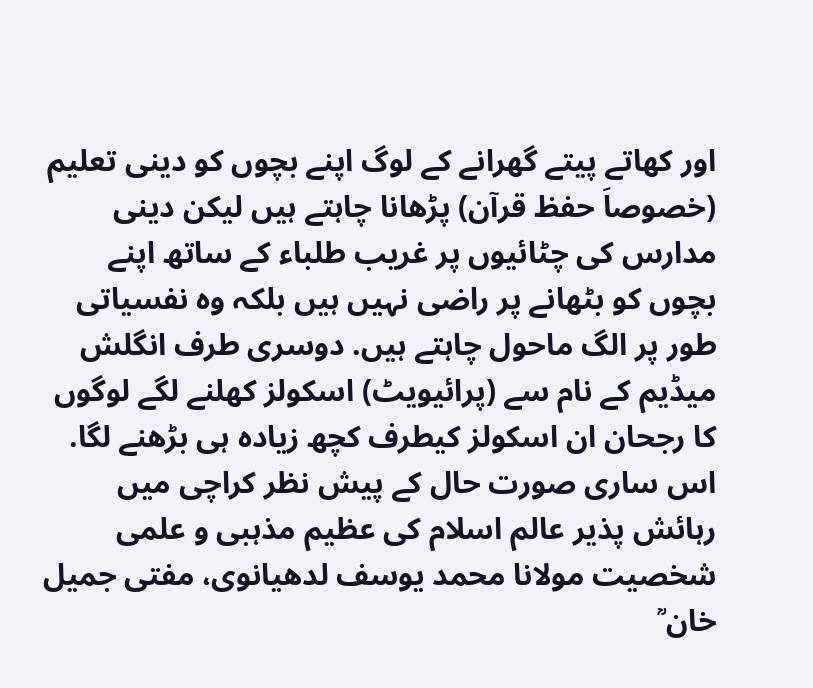اور کھاتے پیتے گھرانے کے لوگ اپنے بچوں کو دینی تعلیم (خصوصاَ حفظ قرآن) پڑھانا چاہتے ہیں لیکن دینی مدارس کی چٹائیوں پر غریب طلباء کے ساتھ اپنے بچوں کو بٹھانے پر راضی نہیں ہیں بلکہ وہ نفسیاتی طور پر الگ ماحول چاہتے ہیں. دوسری طرف انگلش میڈیم کے نام سے (پرائیویٹ) اسکولز کھلنے لگے لوگوں کا رجحان ان اسکولز کیطرف کچھ زیادہ ہی بڑھنے لگا. اس ساری صورت حال کے پیش نظر کراچی میں رہائش پذیر عالم اسلام کی عظیم مذہبی و علمی شخصیت مولانا محمد یوسف لدھیانوی، مفتی جمیل خان ؒ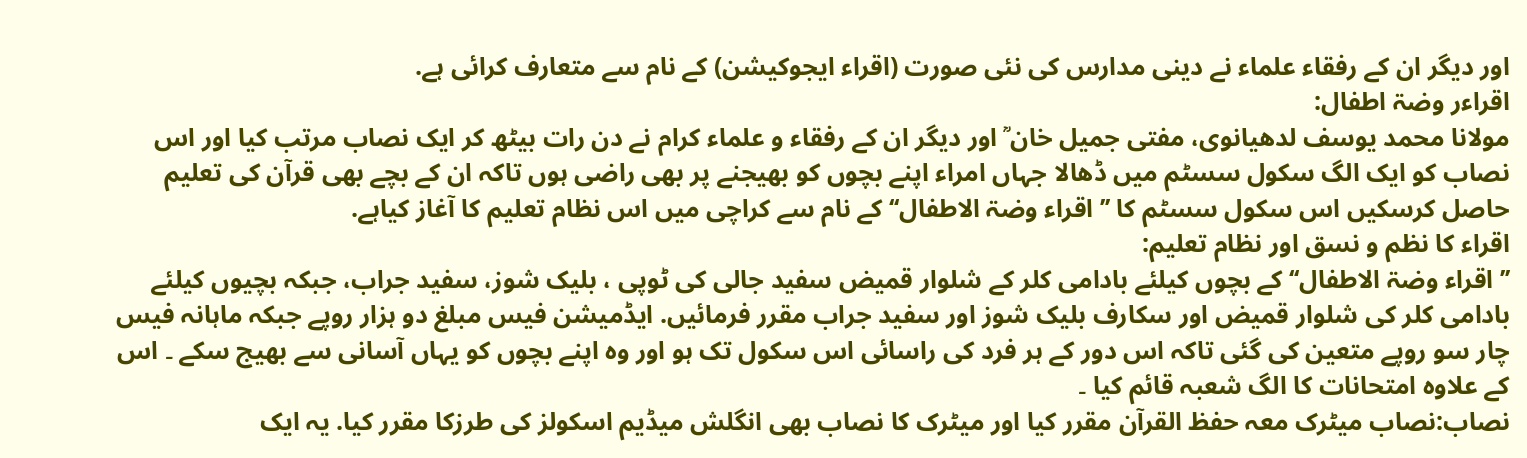اور دیگر ان کے رفقاء علماء نے دینی مدارس کی نئی صورت (اقراء ایجوکیشن) کے نام سے متعارف کرائی ہے.
اقراءر وضۃ اطفال:
مولانا محمد یوسف لدھیانوی، مفتی جمیل خان ؒ اور دیگر ان کے رفقاء و علماء کرام نے دن رات بیٹھ کر ایک نصاب مرتب کیا اور اس نصاب کو ایک الگ سکول سسٹم میں ڈھالا جہاں امراء اپنے بچوں کو بھیجنے پر بھی راضی ہوں تاکہ ان کے بچے بھی قرآن کی تعلیم حاصل کرسکیں اس سکول سسٹم کا ’’ اقراء وضۃ الاطفال‘‘ کے نام سے کراچی میں اس نظام تعلیم کا آغاز کیاہے.
اقراء کا نظم و نسق اور نظام تعلیم:
’’ اقراء وضۃ الاطفال‘‘ کے بچوں کیلئے بادامی کلر کے شلوار قمیض سفید جالی کی ٹوپی ، بلیک شوز، سفید جراب، جبکہ بچیوں کیلئے بادامی کلر کی شلوار قمیض اور سکارف بلیک شوز اور سفید جراب مقرر فرمائیں. ایڈمیشن فیس مبلغ دو ہزار روپے جبکہ ماہانہ فیس چار سو روپے متعین کی گئی تاکہ اس دور کے ہر فرد کی راسائی اس سکول تک ہو اور وہ اپنے بچوں کو یہاں آسانی سے بھیج سکے ۔ اس کے علاوہ امتحانات کا الگ شعبہ قائم کیا ۔
نصاب:نصاب میٹرک معہ حفظ القرآن مقرر کیا اور میٹرک کا نصاب بھی انگلش میڈیم اسکولز کی طرزکا مقرر کیا. یہ ایک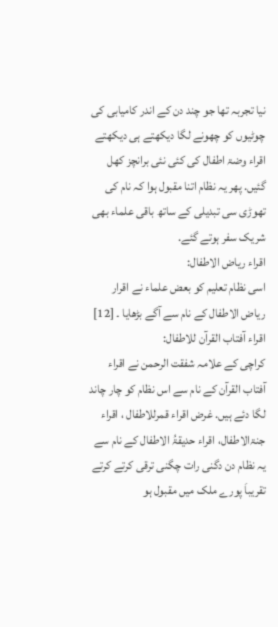نیا تجربہ تھا جو چند دن کے اندر کامیابی کی چوٹیوں کو چھونے لگا دیکھتے ہی دیکھتے اقراء وضۃ اطفال کی کئی نئی برانچز کھل گئیں. پھر یہ نظام اتنا مقبول ہوا کہ نام کی تھوڑی سی تبدیلی کے ساتھ باقی علماء بھی شریک سفر ہوتے گئے.
اقراء ریاض الاطفال:
اسی نظام تعلیم کو بعض علماء نے اقرار ریاض الاطفال کے نام سے آگے بڑھایا ۔ [12]
اقراء آفتاب القرآن للاطفال:
کراچی کے علامہ شفقت الرحمن نے اقراء آفتاب القرآن کے نام سے اس نظام کو چار چاند لگا دئے ہیں. غرض اقراء قمرللاطفال ، اقراء جنۃالاطفال، اقراء حدیقۃُ الاطفال کے نام سے یہ نظام دن دگنی رات چگنی ترقی کرتے کرتے تقریباَ پورے ملک میں مقبول ہو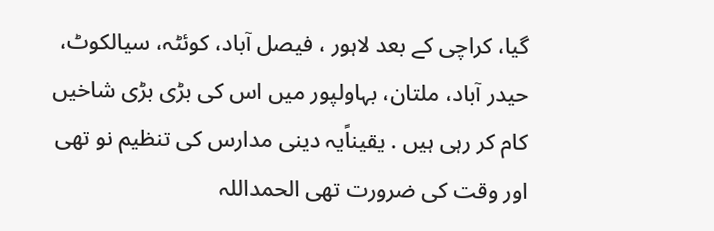گیا، کراچی کے بعد لاہور ، فیصل آباد، کوئٹہ، سیالکوٹ، حیدر آباد، ملتان، بہاولپور میں اس کی بڑی بڑی شاخیں کام کر رہی ہیں . یقیناًیہ دینی مدارس کی تنظیم نو تھی اور وقت کی ضرورت تھی الحمداللہ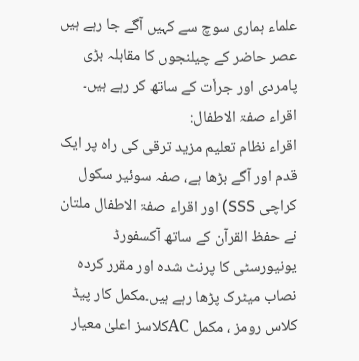علماء ہماری سوچ سے کہیں آگے جا رہے ہیں عصر حاضر کے چیلنجوں کا مقابلہ بڑی پامردی اور جراٗت کے ساتھ کر رہے ہیں۔
اقراء صفۃ الاطفال:
اقراء نظام تعلیم مزید ترقی کی راہ پر ایک قدم اور آگے بڑھا ہے، صفہ سوئیر سکول کراچی SSS) اور اقراء صفۃ الاطفال ملتان نے حفظ القرآن کے ساتھ آکسفورڈ یونیورسٹی کا پرنٹ شدہ اور مقرر کردہ نصاب میٹرک پڑھا رہے ہیں۔مکمل کار پیڈ کلاس رومز ، مکمل ACکلاسز اعلیٰ معیار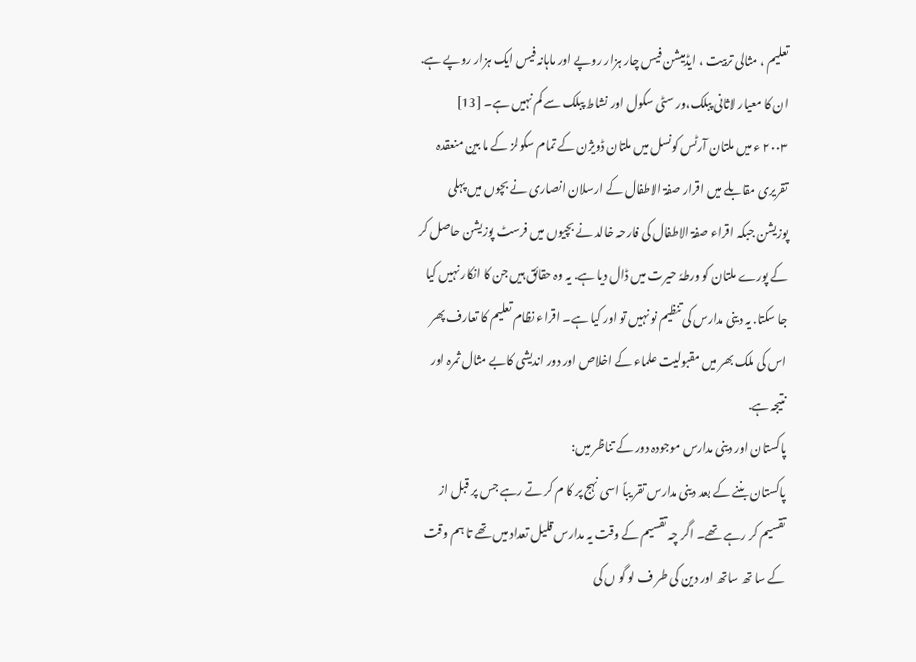تعلیم ، مثالی تربیت ، ایڈمیشن فیس چار ہزار روپے اور ماہانہ فیس ایک ہزار روپے ہے. ان کا معیار لاثانی پبلک،ور سٹی سکول اور نشاط پبلک سے کم نہیں ہے۔ [13]
۲۰۰۳ ء میں ملتان آرٹس کونسل میں ملتان ڈویژن کے تمام سکولز کے ما بین منعقدہ تقریری مقابلے میں اقرار صفۃ الاطفال کے ارسلان انصاری نے بچوں میں پہلی پوزیشن جبکہ اقراء صفۃ الاطفال کی فارحہ خالد نے بچیوں میں فرسٹ پوزیشن حاصل کر کے پورے ملتان کو ورطہٗ حیرت میں ڈال دیا ہے. یہ وہ حقائق ہیں جن کا انکار نہیں کیا جا سکتا. یہ دینی مدارس کی تنظیم نو نہیں تو اور کیا ہے۔ اقراء نظام تعلیم کا تعارف پھر اس کی ملک بھر میں مقبولیت علماء کے اخلاص اور دور اندیشی کابے مثال ثمرہ اور نتیجہ ہے.
پاکستان اور دینی مدارس موجودہ دور کے تناظر میں:
پاکستان بننے کے بعد دینی مدارس تقر یباً اسی نہج پر کا م کر تے رہے جس پر قبل از تقسیم کر رہے تھے۔ اگر چہ تقسیم کے وقت یہ مدارس قلیل تعداد میں تھے تا ہم وقت کے سا تھ ساتھ اور دین کی طر ف لو گو ں کی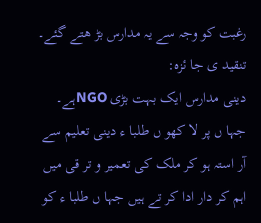رغبت کو وجہ سے یہ مدارس بڑ ھتے گئے۔
تنقید ی جا ئزہ:
دینی مدارس ایک بہت بڑی NGOہے۔ جہا ں پر لا کھو ں طلبا ء دینی تعلیم سے آر استہ ہو کر ملک کی تعمیر و تر قی میں اہم کر دار ادا کر تے ہیں جہا ں طلبا ء کو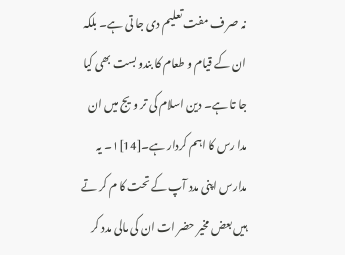نہ صر ف مفت تعلیم دی جا تی ہے۔ بلکہ ان کے قیام و طعام کا بندو بست بھی کیا جا تا ہے۔ دین اسلام کی تر ویج میں ان مدا رس کا اہم کردار ہے۔[14]۱۔ یہ مدارس اپنی مدد آپ کے تحت کا م کر تے ہیں بعض مخیر حضر ات ان کی مالی مدد کر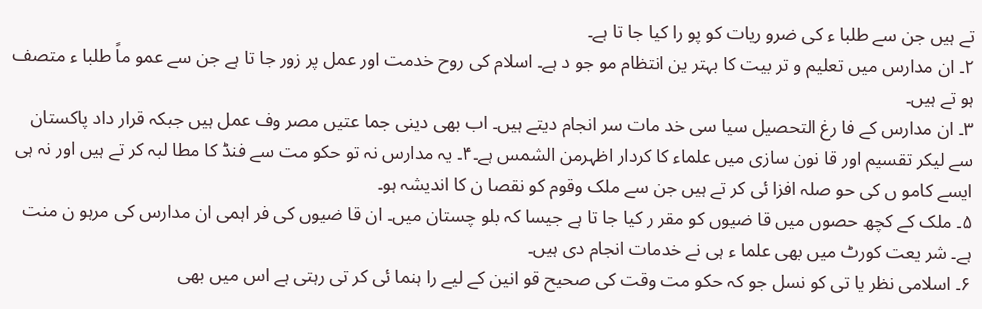تے ہیں جن سے طلبا ء کی ضرو ریات کو پو را کیا جا تا ہے۔
۲۔ ان مدارس میں تعلیم و تر بیت کا بہتر ین انتظام مو جو د ہے۔ اسلام کی روح خدمت اور عمل پر زور جا تا ہے جن سے عمو ماً طلبا ء متصف ہو تے ہیں۔
۳۔ ان مدارس کے فا رغ التحصیل سیا سی خد مات سر انجام دیتے ہیں۔ اب بھی دینی جما عتیں مصر وف عمل ہیں جبکہ قرار داد پاکستان سے لیکر تقسیم اور قا نون سازی میں علماء کا کردار اظہرمن الشمس ہے۔۴۔ یہ مدارس نہ تو حکو مت سے فنڈ کا مطا لبہ کر تے ہیں اور نہ ہی ایسے کامو ں کی حو صلہ افزا ئی کر تے ہیں جن سے ملک وقوم کو نقصا ن کا اندیشہ ہو۔
۵۔ ملک کے کچھ حصوں میں قا ضیوں کو مقر ر کیا جا تا ہے جیسا کہ بلو چستان میں۔ ان قا ضیوں کی فر اہمی ان مدارس کی مرہو ن منت ہے۔ شر یعت کورٹ میں بھی علما ء ہی نے خدمات انجام دی ہیں۔
۶۔ اسلامی نظر یا تی کو نسل جو کہ حکو مت وقت کی صحیح قو انین کے لیے را ہنما ئی کر تی رہتی ہے اس میں بھی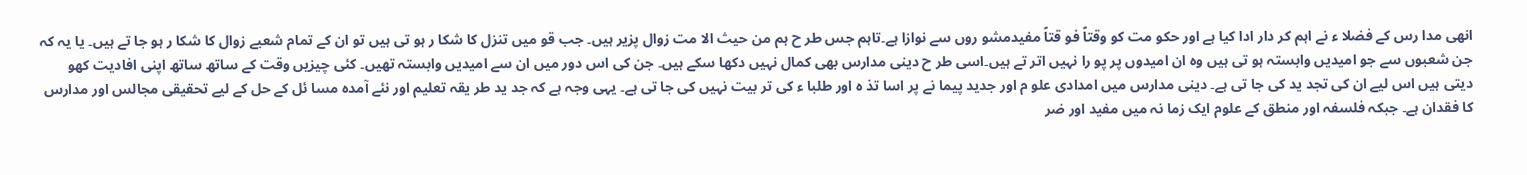انھی مدا رس کے فضلا ء نے اہم کر دار ادا کیا ہے اور حکو مت کو وقتاً فو قتاً مفیدمشو روں سے نوازا ہے۔تاہم جس طر ح ہم من حیث الا مت زوال پزیر ہیں۔ جب قو میں تنزل کا شکا ر ہو تی ہیں تو ان کے تمام شعبے زوال کا شکا ر ہو جا تے ہیں۔ یا یہ کہ جن شعبوں سے جو امیدیں وابستہ ہو تی ہیں وہ ان امیدوں پر پو را نہیں اتر تے ہیں۔اسی طر ح دینی مدارس بھی کمال نہیں دکھا سکے ہیں۔ جن کی اس دور میں ان سے امیدیں وابستہ تھیں۔ کئی چیزیں وقت کے ساتھ ساتھ اپنی افادیت کھو دیتی ہیں اس لیے ان کی تجد ید کی جا تی ہے۔ دینی مدارس میں امدادی علو م اور جدید پیما نے پر اسا تذ ہ اور طلبا ء کی تر بیت نہیں کی جا تی ہے۔ یہی وجہ ہے کہ جد ید طر یقہ تعلیم اور نئے آمدہ مسا ئل کے حل کے لیے تحقیقی مجالس اور مدارس کا فقدان ہے۔ جبکہ فلسفہ اور منطق کے علوم ایک زما نہ میں مفید اور ضر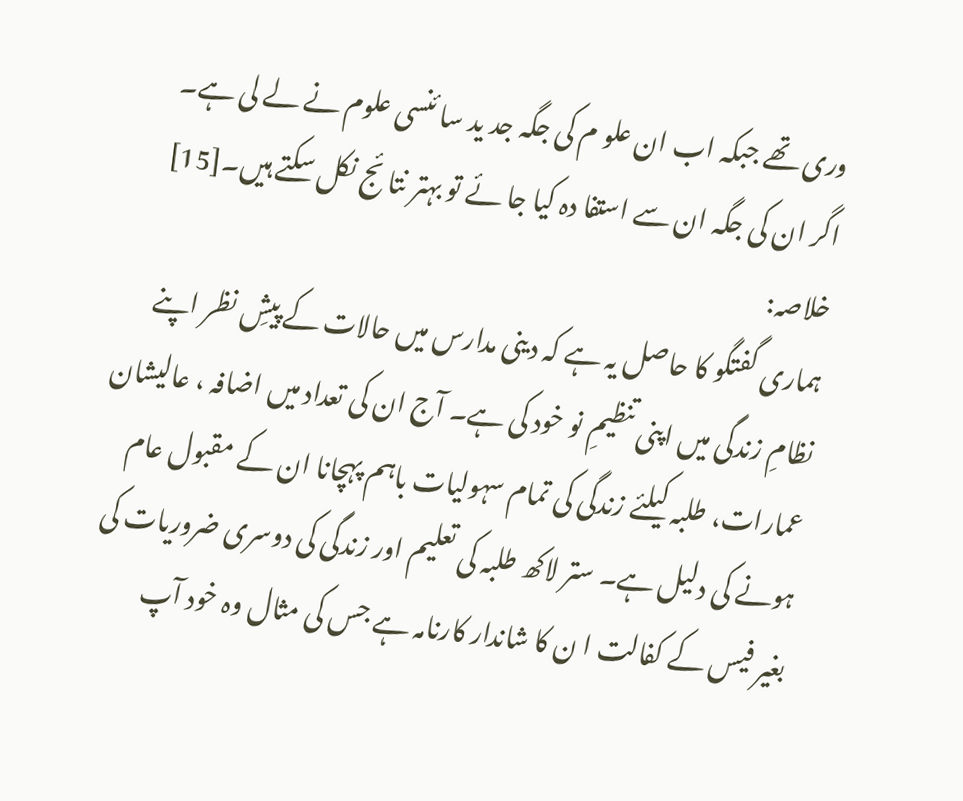وری تھے جبکہ اب ان علو م کی جگہ جد ید سا ئنسی علوم نے لے لی ہے۔ اگر ان کی جگہ ان سے استفا دہ کیا جا ئے تو بہتر نتا ئج نکل سکتے ہیں۔[15]
خلاصہ:
ہماری گفتگو کا حاصل یہ ہے کہ دینی مدارس میں حالات کے پیشِ نظر اپنے نظامِ زندگی میں اپنی تنظیمِ نو خود کی ہے۔ آج ان کی تعداد میں اضافہ ، عالیشان عمارات، طلبہ کیلئے زندگی کی تمام سہولیات باہم پہچانا ان کے مقبول عام ہونے کی دلیل ہے۔ ستر لاکھ طلبہ کی تعلیم اور زندگی کی دوسری ضروریات کی بغیر فیس کے کفالت ا ن کا شاندار کارنامہ ہے جس کی مثال وہ خود آپ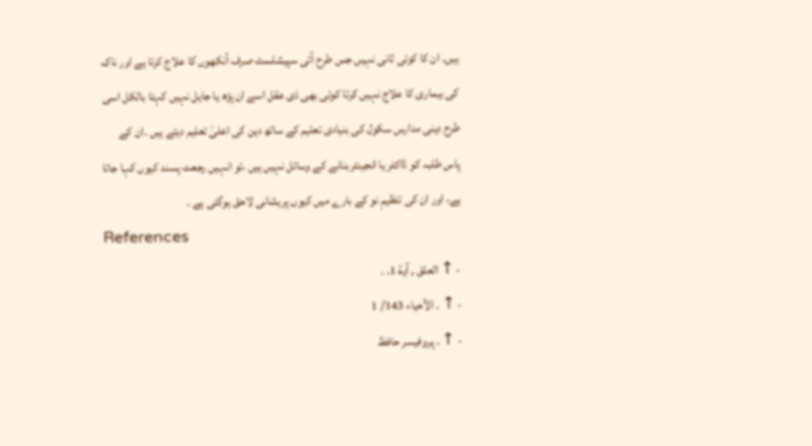ہیں۔ ان کا کوئی ثانی نہیں جس طرح آئی سپیشلسٹ صرف آنکھوں کا علاج کرتا ہے اور ناک کی بیماری کا علاج نہیں کرتا کوئی بھی ذی عقل اسے ان پڑھ یا جاہل نہیں کہتا بالکل اسی طرح دینی مدارس سکول کی بنیادی تعلیم کے ساتھ دین کی اعلیٰ تعلیم دیتے ہیں ۔ان کے پاس طلبہ کو ڈاکٹر یا انجینئربنانے کے وسائل نہیں ہیں ،تو انہیں رجعت پسند کیوں کہا جاتا ہے، اور ان کی تنظیمِ نو کے بارے میں کیوں پریشانی لاحق ہوگئی ہے ۔
References
- ↑ العلق , آية 1. .
- ↑ . الأحياء 143/ 1
- ↑ . پروفیسر حافظ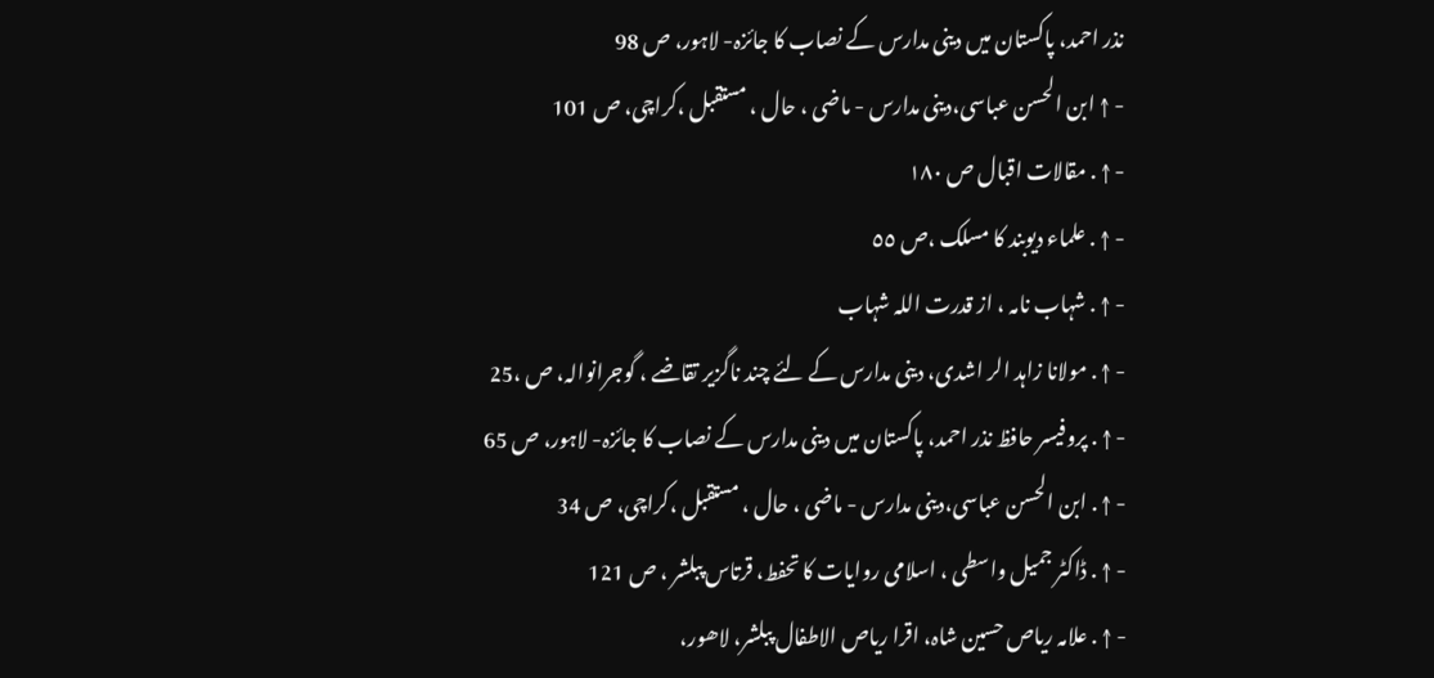نذر احمد، پاکستان میں دینی مدارس کے نصاب کا جائزہ- لاہور، ص 98
- ↑ ابن الحسن عباسی،دینی مدارس - ماضی ، حال ، مستقبل ،کراچی، ص 101
- ↑ . مقالات اقبال ص ١٨٠
- ↑ . علماء دیوبند کا مسلک ،ص ٥٥
- ↑ . شہاب نامہ ، از قدرت اللہ شہاب
- ↑ . مولانا زاہد الر اشدی، دینی مدارس کے لئے چند ناگزیر تقاضے ، گوجرانوالہ، ص ،25
- ↑ . پروفیسر حافظ نذر احمد، پاکستان میں دینی مدارس کے نصاب کا جائزہ- لاہور، ص 65
- ↑ . ابن الحسن عباسی،دینی مدارس - ماضی ، حال ، مستقبل ،کراچی، ص 34
- ↑ . ڈاکٹر جمیل واسطی ، اسلامی روایات کا تحفط، قرتاس پبلشر ، ص 121
- ↑ . علامہ ریاص حسین شاہ، اقرا ریاص الاطفال پبلشر، لاھور،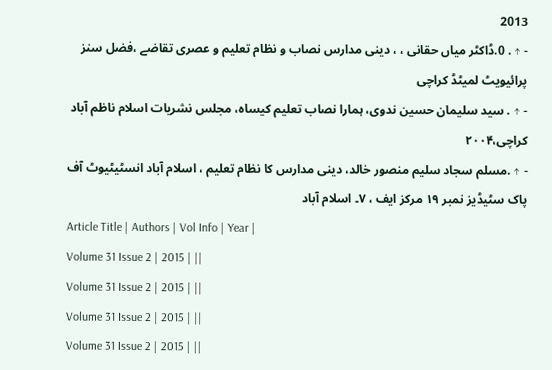2013
- ↑ . 0.ڈاکٹر میاں حقانی ، ، دینی مدارس نصاب و نظام تعلیم و عصری تقاضے ،فضل سنز پرائیویٹ لمیٹڈ کراچی
- ↑ . سید سلیمان حسین ندوی، ہمارا نصاب تعلیم کیساہ، مجلس نشریات اسلام ناظم آباد کراچی،۲۰۰۴
- ↑ .مسلم سجاد سلیم منصور خالد، دینی مدارس کا نظام تعلیم ، اسلام آباد انسٹیٹیوٹ آف پاک سٹیڈیز نمبر ۱۹ مرکز ایف ، ۷۔ اسلام آباد
Article Title | Authors | Vol Info | Year |
Volume 31 Issue 2 | 2015 | ||
Volume 31 Issue 2 | 2015 | ||
Volume 31 Issue 2 | 2015 | ||
Volume 31 Issue 2 | 2015 | ||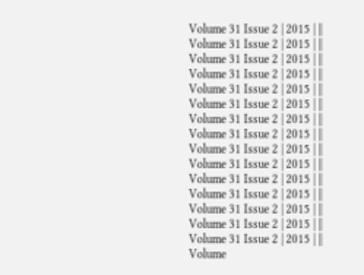Volume 31 Issue 2 | 2015 | ||
Volume 31 Issue 2 | 2015 | ||
Volume 31 Issue 2 | 2015 | ||
Volume 31 Issue 2 | 2015 | ||
Volume 31 Issue 2 | 2015 | ||
Volume 31 Issue 2 | 2015 | ||
Volume 31 Issue 2 | 2015 | ||
Volume 31 Issue 2 | 2015 | ||
Volume 31 Issue 2 | 2015 | ||
Volume 31 Issue 2 | 2015 | ||
Volume 31 Issue 2 | 2015 | ||
Volume 31 Issue 2 | 2015 | ||
Volume 31 Issue 2 | 2015 | ||
Volume 31 Issue 2 | 2015 | ||
Volume 31 Issue 2 | 2015 | ||
Volume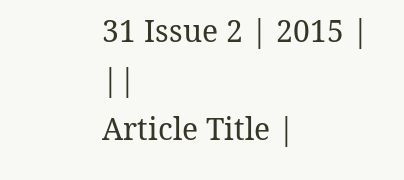31 Issue 2 | 2015 | ||
Article Title |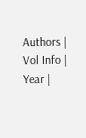Authors | Vol Info | Year |